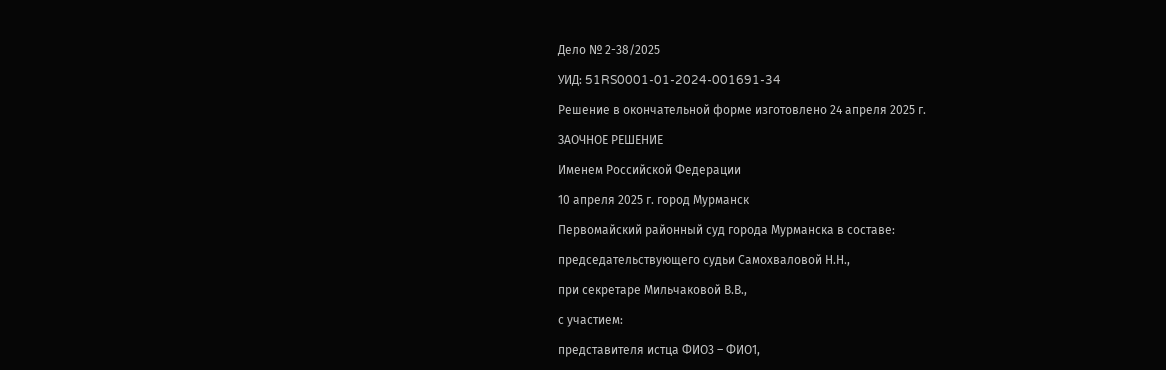Дело № 2-38/2025

УИД: 51RS0001-01-2024-001691-34

Решение в окончательной форме изготовлено 24 апреля 2025 г.

ЗАОЧНОЕ РЕШЕНИЕ

Именем Российской Федерации

10 апреля 2025 г. город Мурманск

Первомайский районный суд города Мурманска в составе:

председательствующего судьи Самохваловой Н.Н.,

при секретаре Мильчаковой В.В.,

с участием:

представителя истца ФИО3 – ФИО1,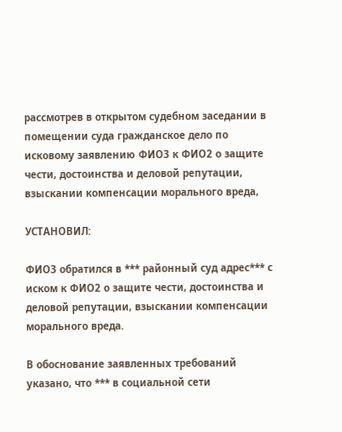рассмотрев в открытом судебном заседании в помещении суда гражданское дело по исковому заявлению ФИО3 к ФИО2 о защите чести, достоинства и деловой репутации, взыскании компенсации морального вреда,

УСТАНОВИЛ:

ФИО3 обратился в *** районный суд адрес*** с иском к ФИО2 о защите чести, достоинства и деловой репутации, взыскании компенсации морального вреда.

В обоснование заявленных требований указано, что *** в социальной сети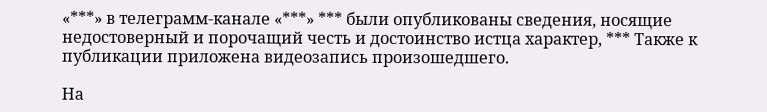«***» в телеграмм-канале «***» *** были опубликованы сведения, носящие недостоверный и порочащий честь и достоинство истца характер, *** Также к публикации приложена видеозапись произошедшего.

На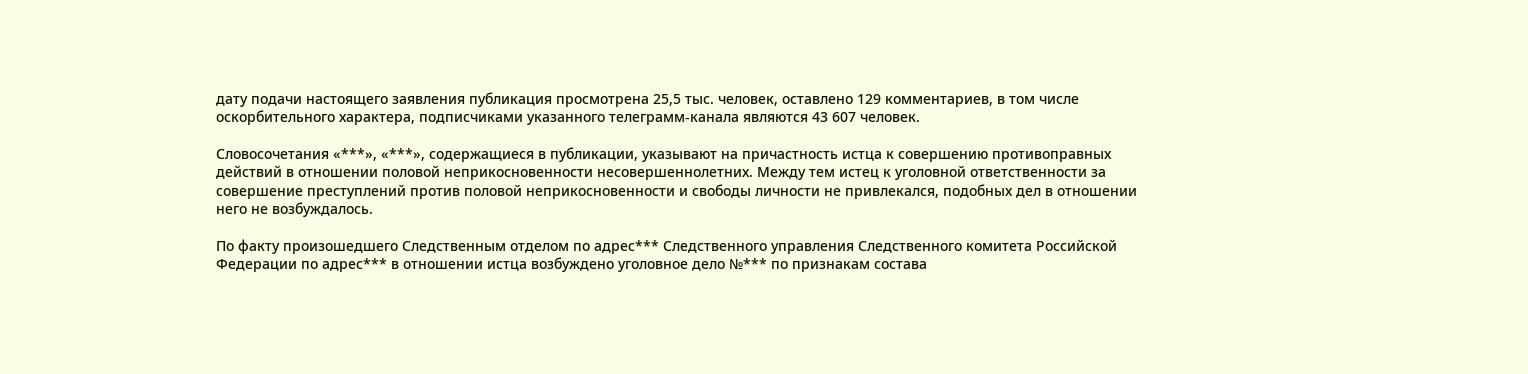дату подачи настоящего заявления публикация просмотрена 25,5 тыс. человек, оставлено 129 комментариев, в том числе оскорбительного характера, подписчиками указанного телеграмм-канала являются 43 607 человек.

Словосочетания «***», «***», содержащиеся в публикации, указывают на причастность истца к совершению противоправных действий в отношении половой неприкосновенности несовершеннолетних. Между тем истец к уголовной ответственности за совершение преступлений против половой неприкосновенности и свободы личности не привлекался, подобных дел в отношении него не возбуждалось.

По факту произошедшего Следственным отделом по адрес*** Следственного управления Следственного комитета Российской Федерации по адрес*** в отношении истца возбуждено уголовное дело №*** по признакам состава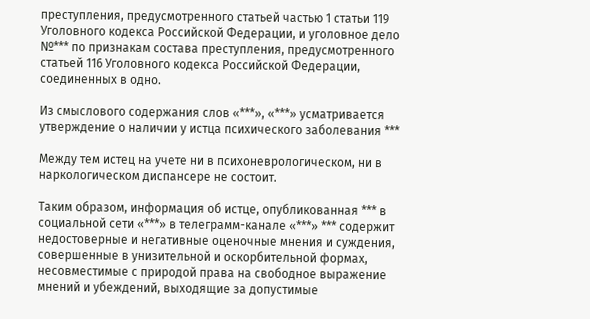преступления, предусмотренного статьей частью 1 статьи 119 Уголовного кодекса Российской Федерации, и уголовное дело №*** по признакам состава преступления, предусмотренного статьей 116 Уголовного кодекса Российской Федерации, соединенных в одно.

Из смыслового содержания слов «***», «***» усматривается утверждение о наличии у истца психического заболевания ***

Между тем истец на учете ни в психоневрологическом, ни в наркологическом диспансере не состоит.

Таким образом, информация об истце, опубликованная *** в социальной сети «***» в телеграмм-канале «***» *** содержит недостоверные и негативные оценочные мнения и суждения, совершенные в унизительной и оскорбительной формах, несовместимые с природой права на свободное выражение мнений и убеждений, выходящие за допустимые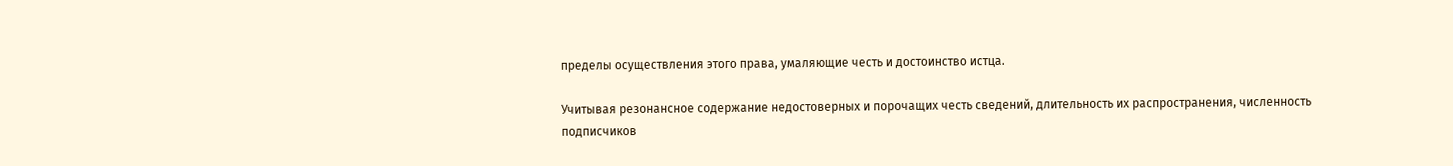пределы осуществления этого права, умаляющие честь и достоинство истца.

Учитывая резонансное содержание недостоверных и порочащих честь сведений, длительность их распространения, численность подписчиков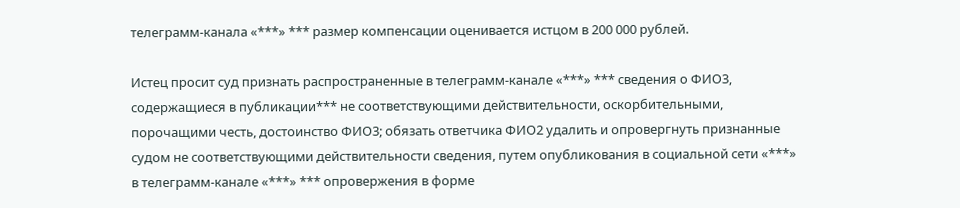телеграмм-канала «***» *** размер компенсации оценивается истцом в 200 000 рублей.

Истец просит суд признать распространенные в телеграмм-канале «***» *** сведения о ФИО3, содержащиеся в публикации*** не соответствующими действительности, оскорбительными, порочащими честь, достоинство ФИО3; обязать ответчика ФИО2 удалить и опровергнуть признанные судом не соответствующими действительности сведения, путем опубликования в социальной сети «***» в телеграмм-канале «***» *** опровержения в форме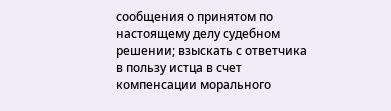сообщения о принятом по настоящему делу судебном решении; взыскать с ответчика в пользу истца в счет компенсации морального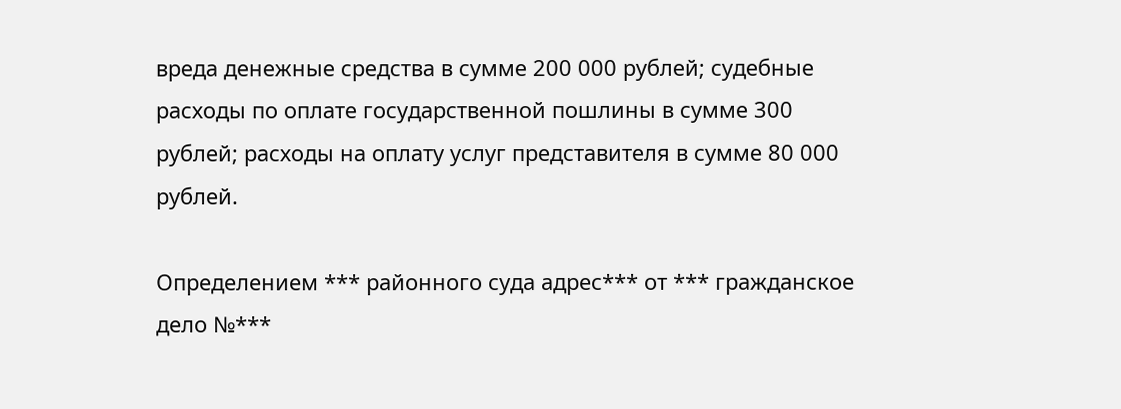вреда денежные средства в сумме 200 000 рублей; судебные расходы по оплате государственной пошлины в сумме 300 рублей; расходы на оплату услуг представителя в сумме 80 000 рублей.

Определением *** районного суда адрес*** от *** гражданское дело №***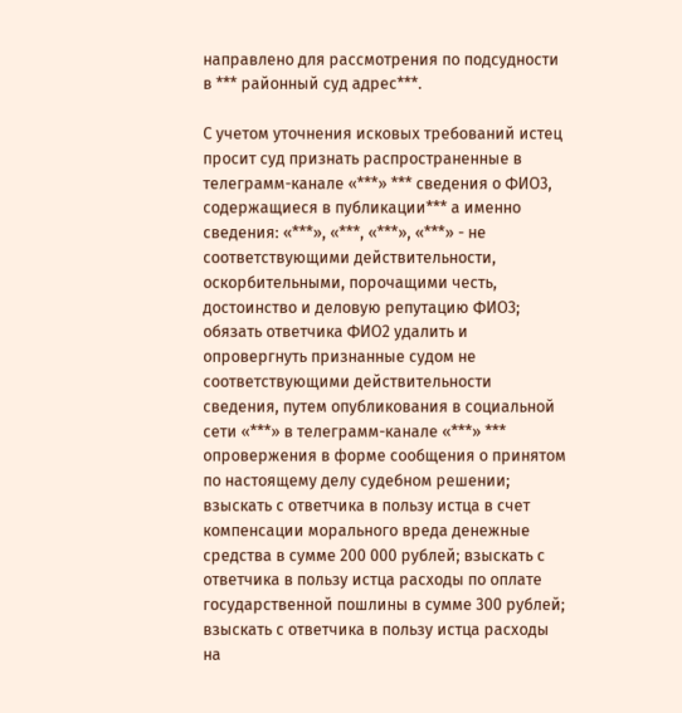направлено для рассмотрения по подсудности в *** районный суд адрес***.

С учетом уточнения исковых требований истец просит суд признать распространенные в телеграмм-канале «***» *** сведения о ФИО3, содержащиеся в публикации*** а именно сведения: «***», «***, «***», «***» - не соответствующими действительности, оскорбительными, порочащими честь, достоинство и деловую репутацию ФИО3; обязать ответчика ФИО2 удалить и опровергнуть признанные судом не соответствующими действительности сведения, путем опубликования в социальной сети «***» в телеграмм-канале «***» *** опровержения в форме сообщения о принятом по настоящему делу судебном решении; взыскать с ответчика в пользу истца в счет компенсации морального вреда денежные средства в сумме 200 000 рублей; взыскать с ответчика в пользу истца расходы по оплате государственной пошлины в сумме 300 рублей; взыскать с ответчика в пользу истца расходы на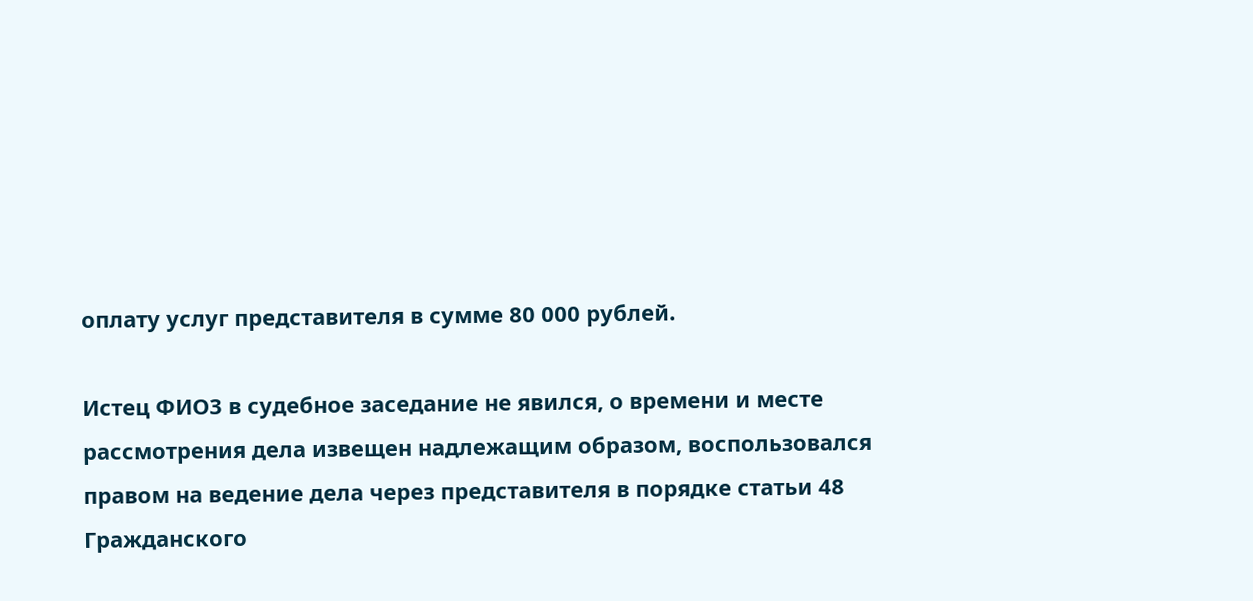оплату услуг представителя в сумме 80 000 рублей.

Истец ФИО3 в судебное заседание не явился, о времени и месте рассмотрения дела извещен надлежащим образом, воспользовался правом на ведение дела через представителя в порядке статьи 48 Гражданского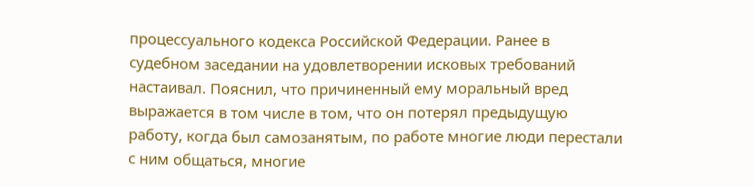процессуального кодекса Российской Федерации. Ранее в судебном заседании на удовлетворении исковых требований настаивал. Пояснил, что причиненный ему моральный вред выражается в том числе в том, что он потерял предыдущую работу, когда был самозанятым, по работе многие люди перестали с ним общаться, многие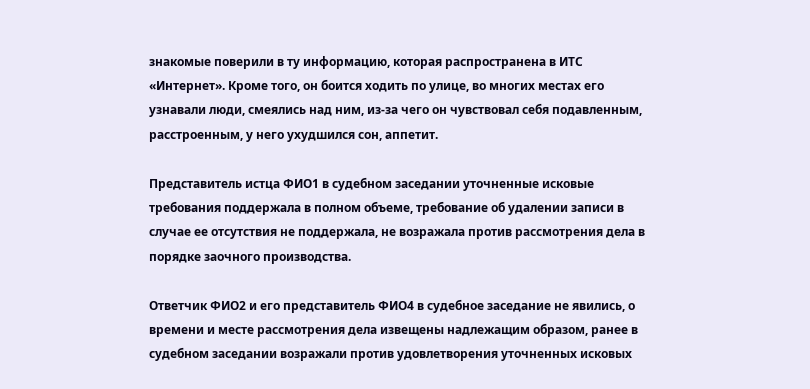знакомые поверили в ту информацию, которая распространена в ИТС «Интернет». Кроме того, он боится ходить по улице, во многих местах его узнавали люди, смеялись над ним, из-за чего он чувствовал себя подавленным, расстроенным, у него ухудшился сон, аппетит.

Представитель истца ФИО1 в судебном заседании уточненные исковые требования поддержала в полном объеме, требование об удалении записи в случае ее отсутствия не поддержала, не возражала против рассмотрения дела в порядке заочного производства.

Ответчик ФИО2 и его представитель ФИО4 в судебное заседание не явились, о времени и месте рассмотрения дела извещены надлежащим образом, ранее в судебном заседании возражали против удовлетворения уточненных исковых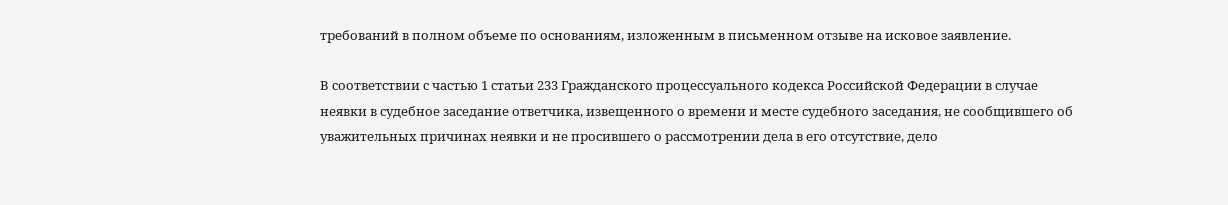требований в полном объеме по основаниям, изложенным в письменном отзыве на исковое заявление.

В соответствии с частью 1 статьи 233 Гражданского процессуального кодекса Российской Федерации в случае неявки в судебное заседание ответчика, извещенного о времени и месте судебного заседания, не сообщившего об уважительных причинах неявки и не просившего о рассмотрении дела в его отсутствие, дело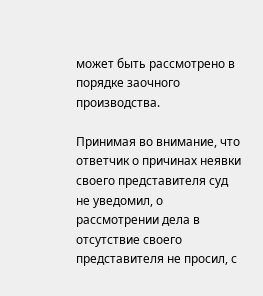может быть рассмотрено в порядке заочного производства.

Принимая во внимание, что ответчик о причинах неявки своего представителя суд не уведомил, о рассмотрении дела в отсутствие своего представителя не просил, с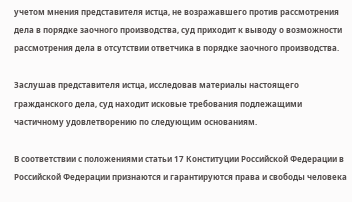учетом мнения представителя истца, не возражавшего против рассмотрения дела в порядке заочного производства, суд приходит к выводу о возможности рассмотрения дела в отсутствии ответчика в порядке заочного производства.

Заслушав представителя истца, исследовав материалы настоящего гражданского дела, суд находит исковые требования подлежащими частичному удовлетворению по следующим основаниям.

В соответствии с положениями статьи 17 Конституции Российской Федерации в Российской Федерации признаются и гарантируются права и свободы человека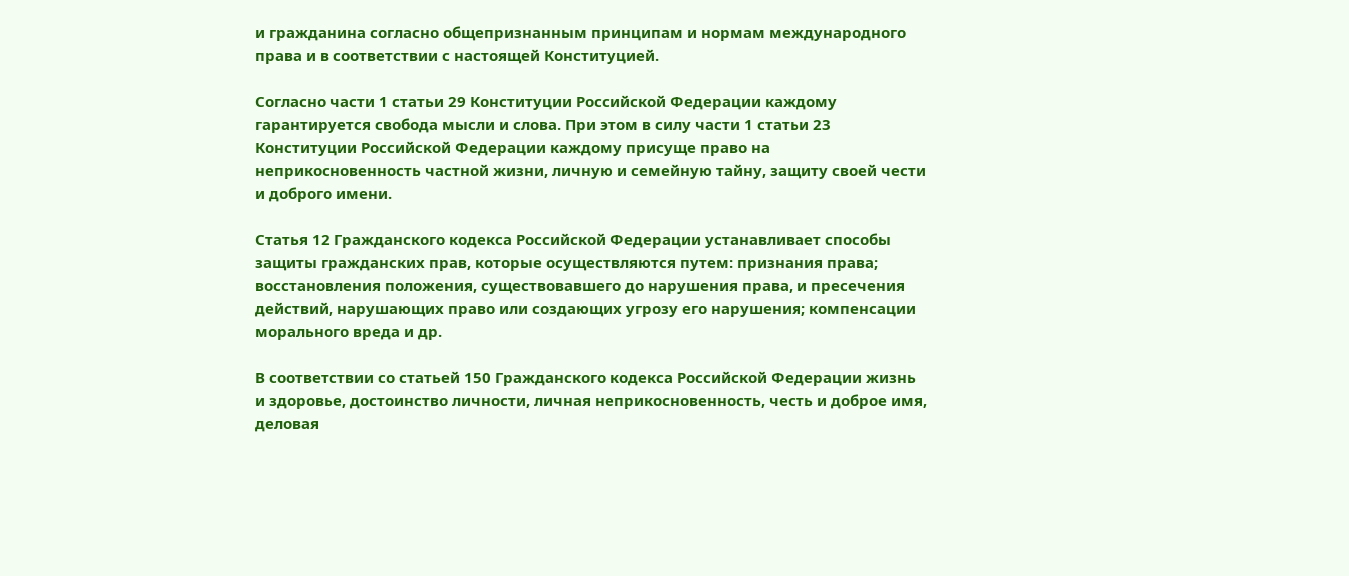и гражданина согласно общепризнанным принципам и нормам международного права и в соответствии с настоящей Конституцией.

Согласно части 1 статьи 29 Конституции Российской Федерации каждому гарантируется свобода мысли и слова. При этом в силу части 1 статьи 23 Конституции Российской Федерации каждому присуще право на неприкосновенность частной жизни, личную и семейную тайну, защиту своей чести и доброго имени.

Статья 12 Гражданского кодекса Российской Федерации устанавливает способы защиты гражданских прав, которые осуществляются путем: признания права; восстановления положения, существовавшего до нарушения права, и пресечения действий, нарушающих право или создающих угрозу его нарушения; компенсации морального вреда и др.

В соответствии со статьей 150 Гражданского кодекса Российской Федерации жизнь и здоровье, достоинство личности, личная неприкосновенность, честь и доброе имя, деловая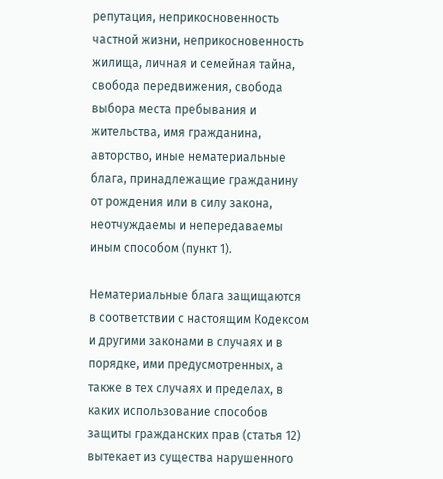репутация, неприкосновенность частной жизни, неприкосновенность жилища, личная и семейная тайна, свобода передвижения, свобода выбора места пребывания и жительства, имя гражданина, авторство, иные нематериальные блага, принадлежащие гражданину от рождения или в силу закона, неотчуждаемы и непередаваемы иным способом (пункт 1).

Нематериальные блага защищаются в соответствии с настоящим Кодексом и другими законами в случаях и в порядке, ими предусмотренных, а также в тех случаях и пределах, в каких использование способов защиты гражданских прав (статья 12) вытекает из существа нарушенного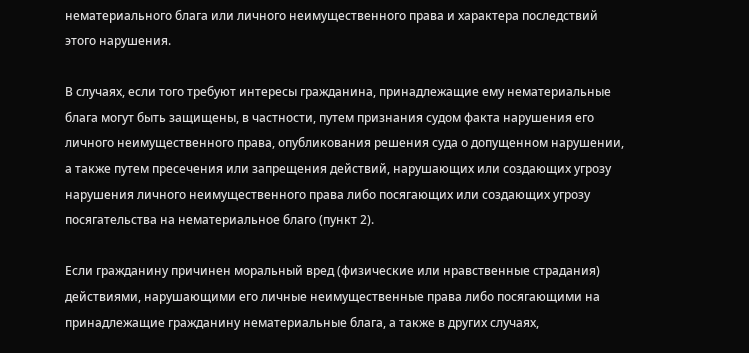нематериального блага или личного неимущественного права и характера последствий этого нарушения.

В случаях, если того требуют интересы гражданина, принадлежащие ему нематериальные блага могут быть защищены, в частности, путем признания судом факта нарушения его личного неимущественного права, опубликования решения суда о допущенном нарушении, а также путем пресечения или запрещения действий, нарушающих или создающих угрозу нарушения личного неимущественного права либо посягающих или создающих угрозу посягательства на нематериальное благо (пункт 2).

Если гражданину причинен моральный вред (физические или нравственные страдания) действиями, нарушающими его личные неимущественные права либо посягающими на принадлежащие гражданину нематериальные блага, а также в других случаях,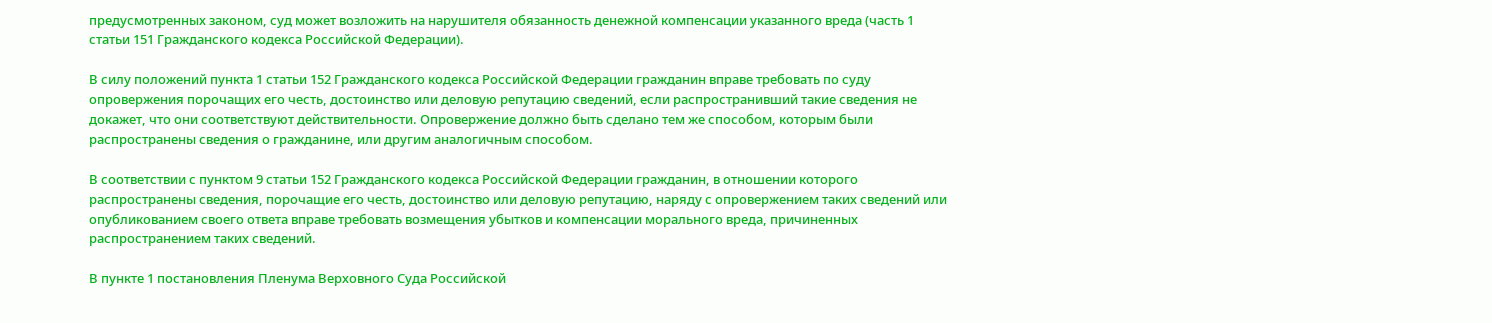предусмотренных законом, суд может возложить на нарушителя обязанность денежной компенсации указанного вреда (часть 1 статьи 151 Гражданского кодекса Российской Федерации).

В силу положений пункта 1 статьи 152 Гражданского кодекса Российской Федерации гражданин вправе требовать по суду опровержения порочащих его честь, достоинство или деловую репутацию сведений, если распространивший такие сведения не докажет, что они соответствуют действительности. Опровержение должно быть сделано тем же способом, которым были распространены сведения о гражданине, или другим аналогичным способом.

В соответствии с пунктом 9 статьи 152 Гражданского кодекса Российской Федерации гражданин, в отношении которого распространены сведения, порочащие его честь, достоинство или деловую репутацию, наряду с опровержением таких сведений или опубликованием своего ответа вправе требовать возмещения убытков и компенсации морального вреда, причиненных распространением таких сведений.

В пункте 1 постановления Пленума Верховного Суда Российской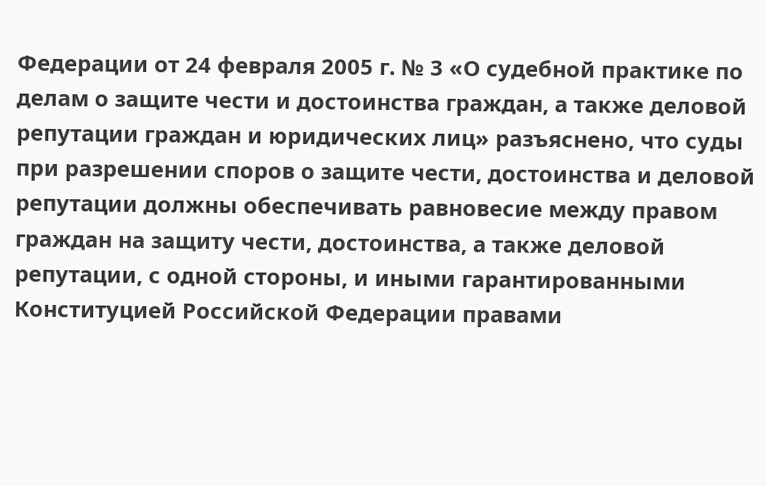Федерации от 24 февраля 2005 г. № 3 «О судебной практике по делам о защите чести и достоинства граждан, а также деловой репутации граждан и юридических лиц» разъяснено, что суды при разрешении споров о защите чести, достоинства и деловой репутации должны обеспечивать равновесие между правом граждан на защиту чести, достоинства, а также деловой репутации, с одной стороны, и иными гарантированными Конституцией Российской Федерации правами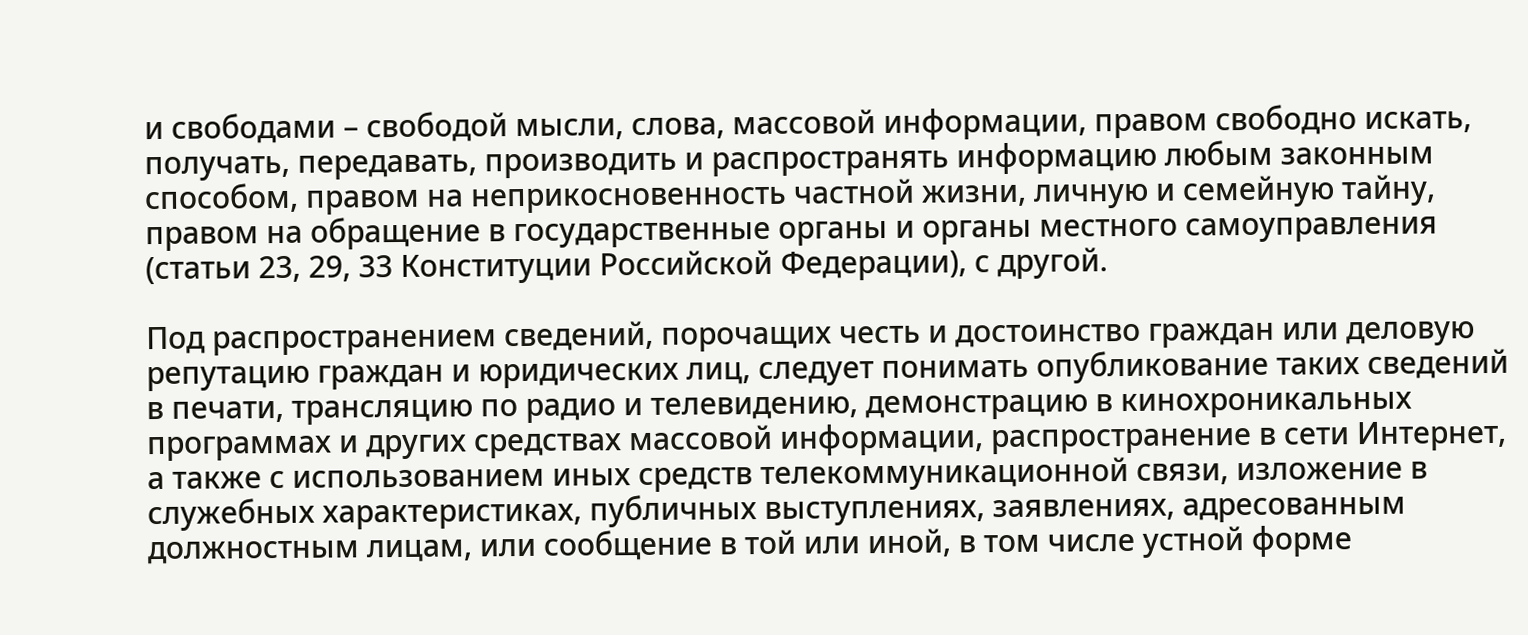и свободами – свободой мысли, слова, массовой информации, правом свободно искать, получать, передавать, производить и распространять информацию любым законным способом, правом на неприкосновенность частной жизни, личную и семейную тайну, правом на обращение в государственные органы и органы местного самоуправления (статьи 23, 29, 33 Конституции Российской Федерации), с другой.

Под распространением сведений, порочащих честь и достоинство граждан или деловую репутацию граждан и юридических лиц, следует понимать опубликование таких сведений в печати, трансляцию по радио и телевидению, демонстрацию в кинохроникальных программах и других средствах массовой информации, распространение в сети Интернет, а также с использованием иных средств телекоммуникационной связи, изложение в служебных характеристиках, публичных выступлениях, заявлениях, адресованным должностным лицам, или сообщение в той или иной, в том числе устной форме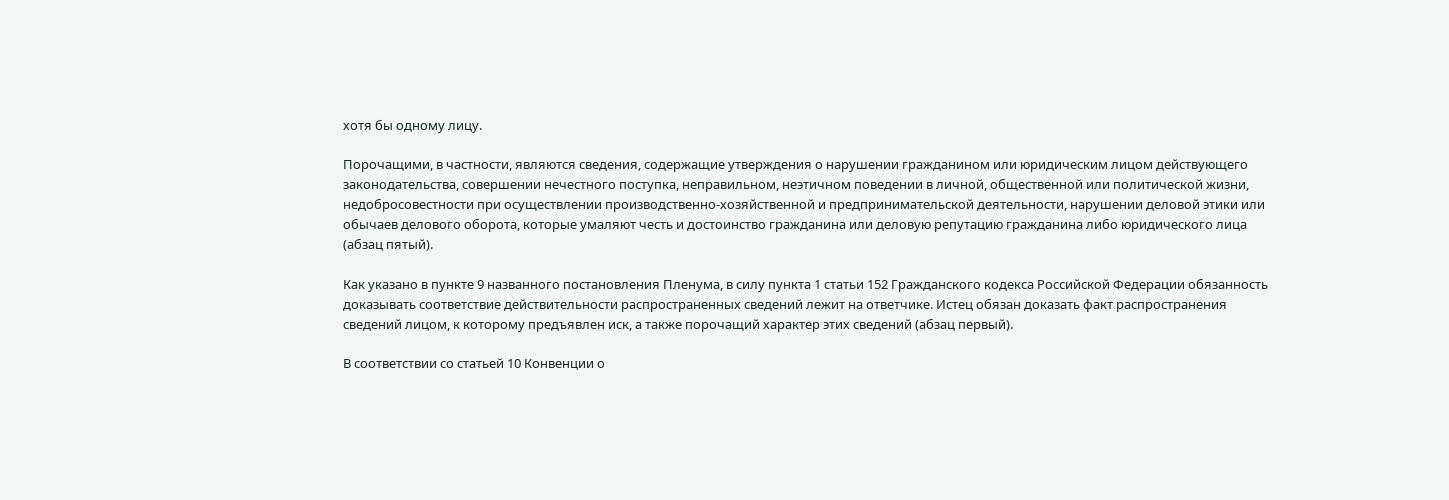хотя бы одному лицу.

Порочащими, в частности, являются сведения, содержащие утверждения о нарушении гражданином или юридическим лицом действующего законодательства, совершении нечестного поступка, неправильном, неэтичном поведении в личной, общественной или политической жизни, недобросовестности при осуществлении производственно-хозяйственной и предпринимательской деятельности, нарушении деловой этики или обычаев делового оборота, которые умаляют честь и достоинство гражданина или деловую репутацию гражданина либо юридического лица (абзац пятый).

Как указано в пункте 9 названного постановления Пленума, в силу пункта 1 статьи 152 Гражданского кодекса Российской Федерации обязанность доказывать соответствие действительности распространенных сведений лежит на ответчике. Истец обязан доказать факт распространения сведений лицом, к которому предъявлен иск, а также порочащий характер этих сведений (абзац первый).

В соответствии со статьей 10 Конвенции о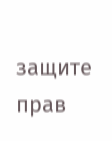защите прав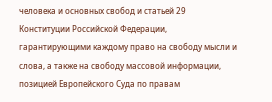человека и основных свобод и статьей 29 Конституции Российской Федерации, гарантирующими каждому право на свободу мысли и слова, а также на свободу массовой информации, позицией Европейского Суда по правам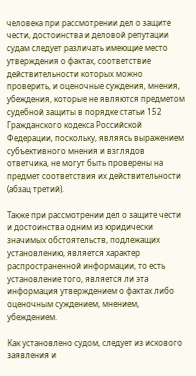человека при рассмотрении дел о защите чести, достоинства и деловой репутации судам следует различать имеющие место утверждения о фактах, соответствие действительности которых можно проверить, и оценочные суждения, мнения, убеждения, которые не являются предметом судебной защиты в порядке статьи 152 Гражданского кодекса Российской Федерации, поскольку, являясь выражением субъективного мнения и взглядов ответчика, не могут быть проверены на предмет соответствия их действительности (абзац третий).

Также при рассмотрении дел о защите чести и достоинства одним из юридически значимых обстоятельств, подлежащих установлению, является характер распространенной информации, то есть установление того, является ли эта информация утверждением о фактах либо оценочным суждением, мнением, убеждением.

Как установлено судом, следует из искового заявления и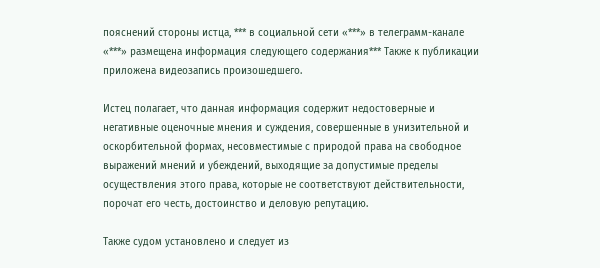пояснений стороны истца, *** в социальной сети «***» в телеграмм-канале «***» размещена информация следующего содержания*** Также к публикации приложена видеозапись произошедшего.

Истец полагает, что данная информация содержит недостоверные и негативные оценочные мнения и суждения, совершенные в унизительной и оскорбительной формах, несовместимые с природой права на свободное выражений мнений и убеждений, выходящие за допустимые пределы осуществления этого права, которые не соответствуют действительности, порочат его честь, достоинство и деловую репутацию.

Также судом установлено и следует из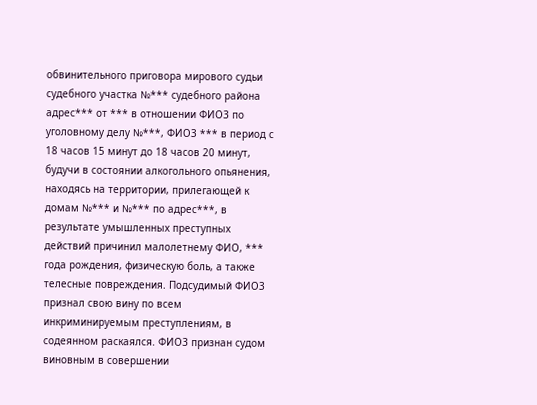обвинительного приговора мирового судьи судебного участка №*** судебного района адрес*** от *** в отношении ФИО3 по уголовному делу №***, ФИО3 *** в период с 18 часов 15 минут до 18 часов 20 минут, будучи в состоянии алкогольного опьянения, находясь на территории, прилегающей к домам №*** и №*** по адрес***, в результате умышленных преступных действий причинил малолетнему ФИО, *** года рождения, физическую боль, а также телесные повреждения. Подсудимый ФИО3 признал свою вину по всем инкриминируемым преступлениям, в содеянном раскаялся. ФИО3 признан судом виновным в совершении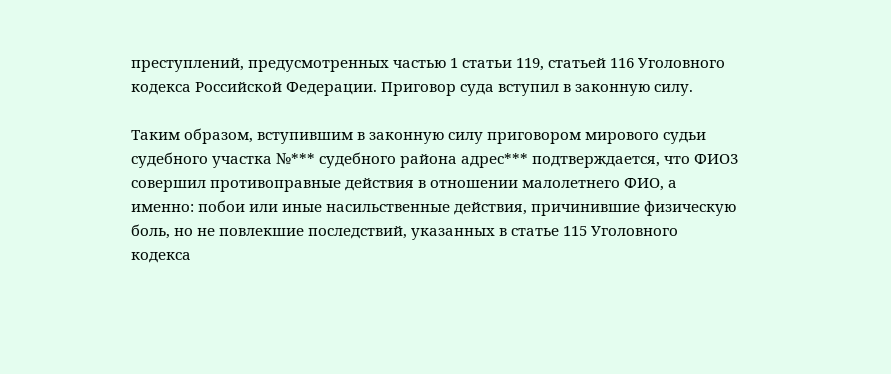преступлений, предусмотренных частью 1 статьи 119, статьей 116 Уголовного кодекса Российской Федерации. Приговор суда вступил в законную силу.

Таким образом, вступившим в законную силу приговором мирового судьи судебного участка №*** судебного района адрес*** подтверждается, что ФИО3 совершил противоправные действия в отношении малолетнего ФИО, а именно: побои или иные насильственные действия, причинившие физическую боль, но не повлекшие последствий, указанных в статье 115 Уголовного кодекса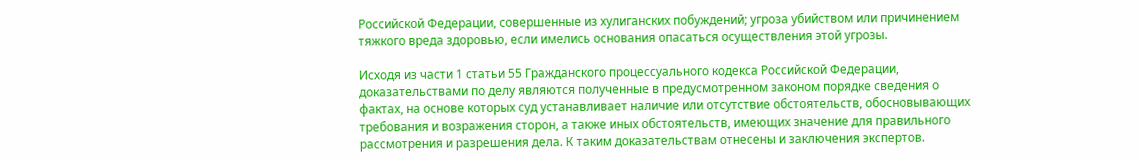Российской Федерации, совершенные из хулиганских побуждений; угроза убийством или причинением тяжкого вреда здоровью, если имелись основания опасаться осуществления этой угрозы.

Исходя из части 1 статьи 55 Гражданского процессуального кодекса Российской Федерации, доказательствами по делу являются полученные в предусмотренном законом порядке сведения о фактах, на основе которых суд устанавливает наличие или отсутствие обстоятельств, обосновывающих требования и возражения сторон, а также иных обстоятельств, имеющих значение для правильного рассмотрения и разрешения дела. К таким доказательствам отнесены и заключения экспертов.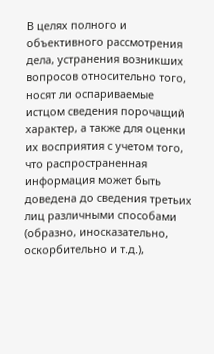В целях полного и объективного рассмотрения дела, устранения возникших вопросов относительно того, носят ли оспариваемые истцом сведения порочащий характер, а также для оценки их восприятия с учетом того, что распространенная информация может быть доведена до сведения третьих лиц различными способами (образно, иносказательно, оскорбительно и т.д.),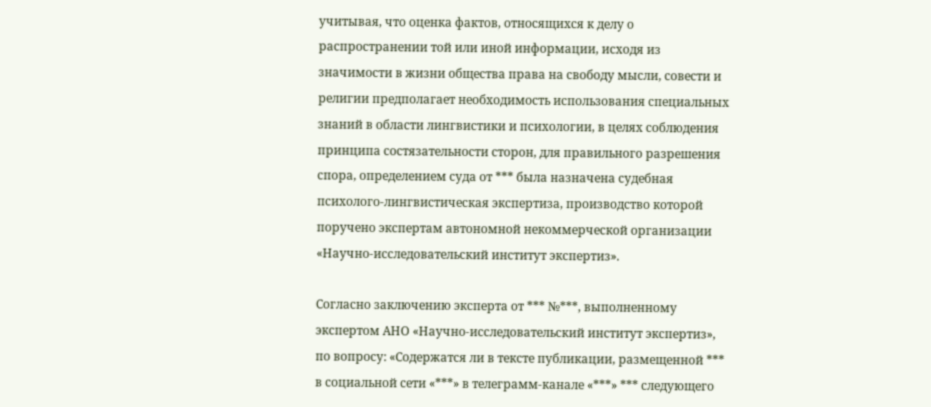учитывая, что оценка фактов, относящихся к делу о распространении той или иной информации, исходя из значимости в жизни общества права на свободу мысли, совести и религии предполагает необходимость использования специальных знаний в области лингвистики и психологии, в целях соблюдения принципа состязательности сторон, для правильного разрешения спора, определением суда от *** была назначена судебная психолого-лингвистическая экспертиза, производство которой поручено экспертам автономной некоммерческой организации «Научно-исследовательский институт экспертиз».

Согласно заключению эксперта от *** №***, выполненному экспертом АНО «Научно-исследовательский институт экспертиз», по вопросу: «Содержатся ли в тексте публикации, размещенной *** в социальной сети «***» в телеграмм-канале «***» *** следующего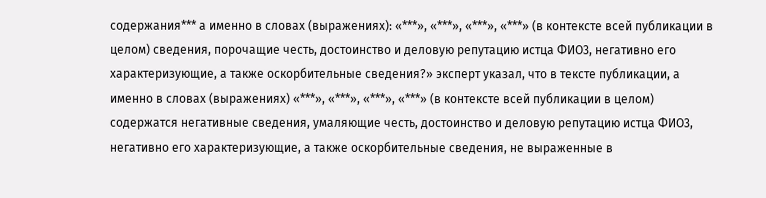содержания*** а именно в словах (выражениях): «***», «***», «***», «***» (в контексте всей публикации в целом) сведения, порочащие честь, достоинство и деловую репутацию истца ФИО3, негативно его характеризующие, а также оскорбительные сведения?» эксперт указал, что в тексте публикации, а именно в словах (выражениях) «***», «***», «***», «***» (в контексте всей публикации в целом) содержатся негативные сведения, умаляющие честь, достоинство и деловую репутацию истца ФИО3, негативно его характеризующие, а также оскорбительные сведения, не выраженные в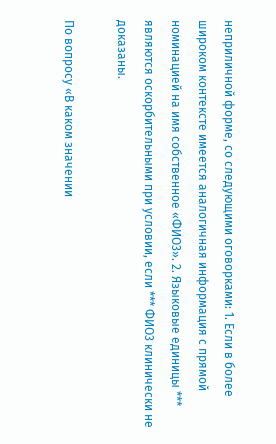неприличной форме, со следующими оговорками: 1. Если в более широком контексте имеется аналогичная информация с прямой номинацией на имя собственное «ФИО3». 2. Языковые единицы *** являются оскорбительными при условии, если *** ФИО3 клинически не доказаны.

По вопросу «В каком значении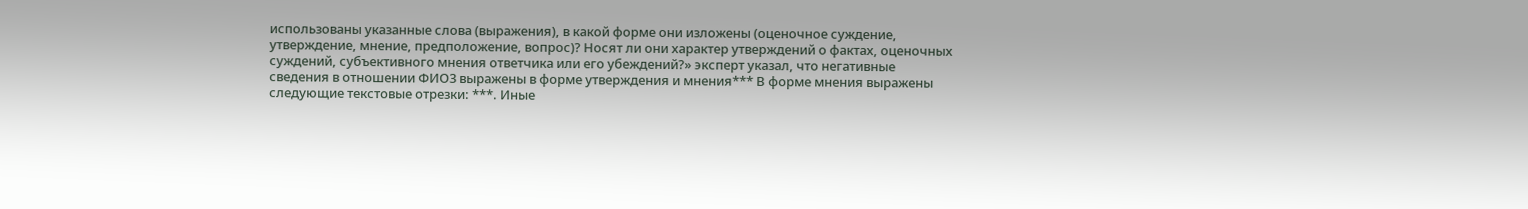использованы указанные слова (выражения), в какой форме они изложены (оценочное суждение, утверждение, мнение, предположение, вопрос)? Носят ли они характер утверждений о фактах, оценочных суждений, субъективного мнения ответчика или его убеждений?» эксперт указал, что негативные сведения в отношении ФИО3 выражены в форме утверждения и мнения*** В форме мнения выражены следующие текстовые отрезки: ***. Иные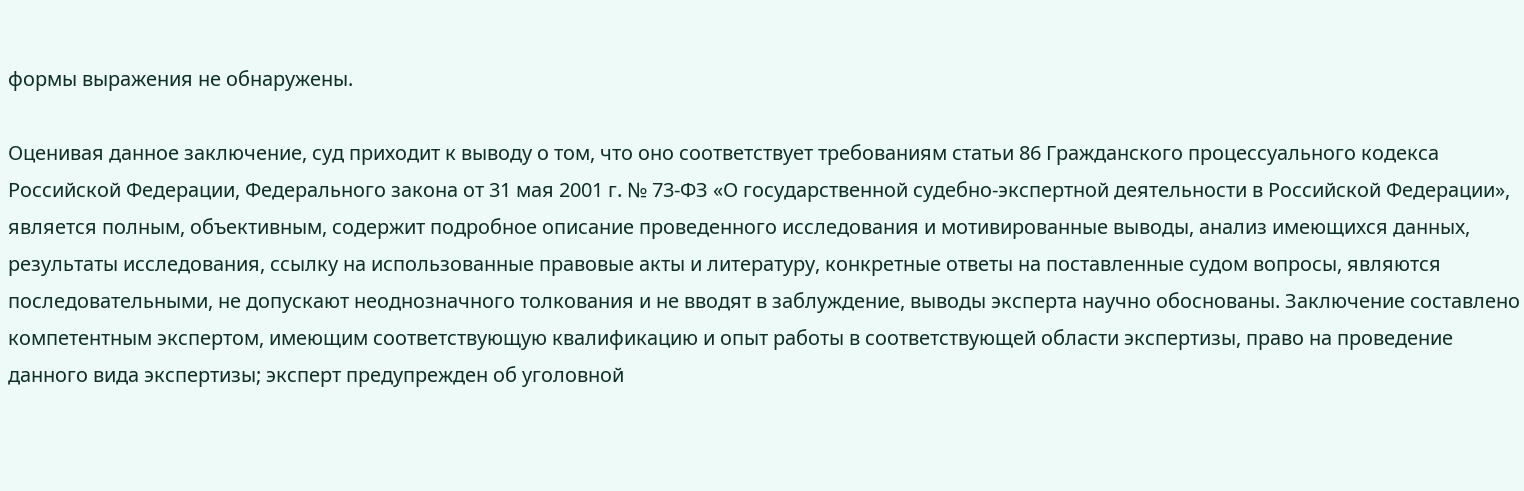формы выражения не обнаружены.

Оценивая данное заключение, суд приходит к выводу о том, что оно соответствует требованиям статьи 86 Гражданского процессуального кодекса Российской Федерации, Федерального закона от 31 мая 2001 г. № 73-ФЗ «О государственной судебно-экспертной деятельности в Российской Федерации», является полным, объективным, содержит подробное описание проведенного исследования и мотивированные выводы, анализ имеющихся данных, результаты исследования, ссылку на использованные правовые акты и литературу, конкретные ответы на поставленные судом вопросы, являются последовательными, не допускают неоднозначного толкования и не вводят в заблуждение, выводы эксперта научно обоснованы. Заключение составлено компетентным экспертом, имеющим соответствующую квалификацию и опыт работы в соответствующей области экспертизы, право на проведение данного вида экспертизы; эксперт предупрежден об уголовной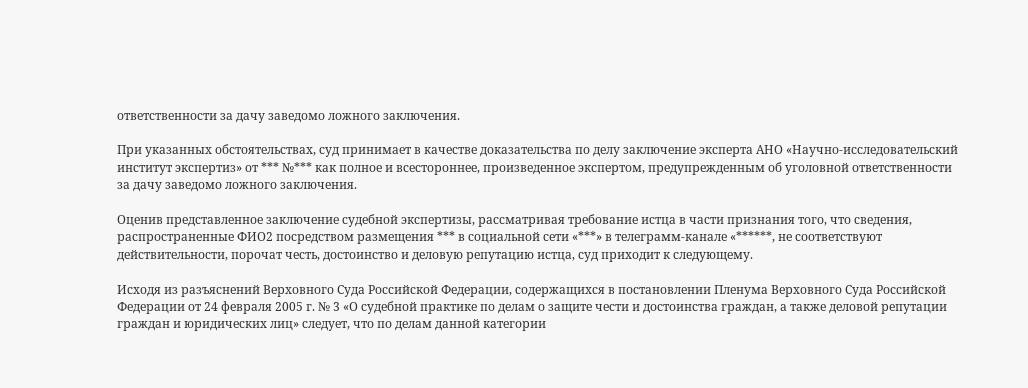ответственности за дачу заведомо ложного заключения.

При указанных обстоятельствах, суд принимает в качестве доказательства по делу заключение эксперта АНО «Научно-исследовательский институт экспертиз» от *** №*** как полное и всестороннее, произведенное экспертом, предупрежденным об уголовной ответственности за дачу заведомо ложного заключения.

Оценив представленное заключение судебной экспертизы, рассматривая требование истца в части признания того, что сведения, распространенные ФИО2 посредством размещения *** в социальной сети «***» в телеграмм-канале «******, не соответствуют действительности, порочат честь, достоинство и деловую репутацию истца, суд приходит к следующему.

Исходя из разъяснений Верховного Суда Российской Федерации, содержащихся в постановлении Пленума Верховного Суда Российской Федерации от 24 февраля 2005 г. № 3 «О судебной практике по делам о защите чести и достоинства граждан, а также деловой репутации граждан и юридических лиц» следует, что по делам данной категории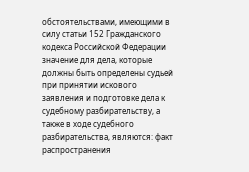обстоятельствами, имеющими в силу статьи 152 Гражданского кодекса Российской Федерации значение для дела, которые должны быть определены судьей при принятии искового заявления и подготовке дела к судебному разбирательству, а также в ходе судебного разбирательства, являются: факт распространения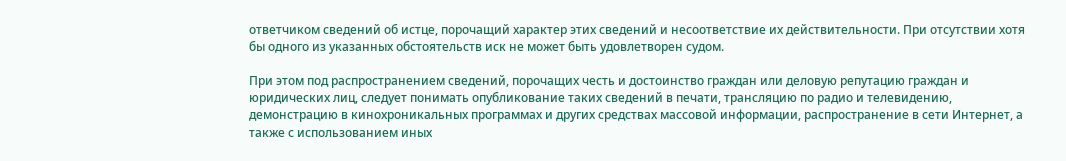ответчиком сведений об истце, порочащий характер этих сведений и несоответствие их действительности. При отсутствии хотя бы одного из указанных обстоятельств иск не может быть удовлетворен судом.

При этом под распространением сведений, порочащих честь и достоинство граждан или деловую репутацию граждан и юридических лиц, следует понимать опубликование таких сведений в печати, трансляцию по радио и телевидению, демонстрацию в кинохроникальных программах и других средствах массовой информации, распространение в сети Интернет, а также с использованием иных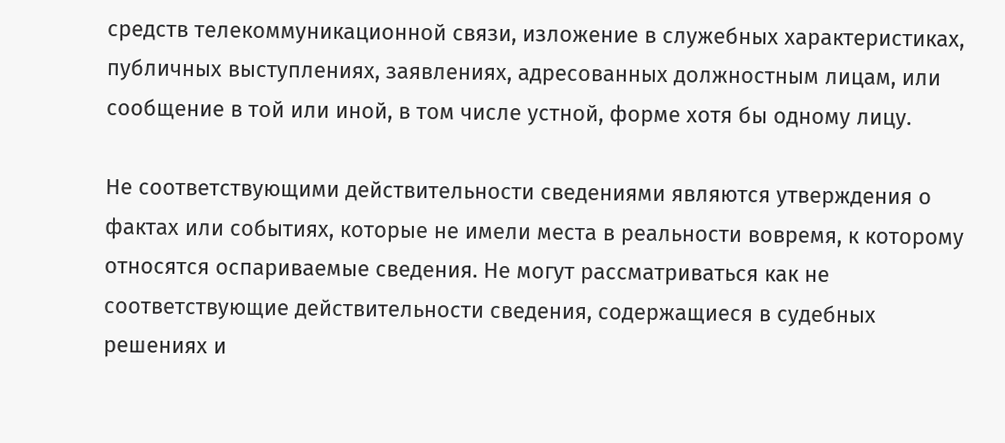средств телекоммуникационной связи, изложение в служебных характеристиках, публичных выступлениях, заявлениях, адресованных должностным лицам, или сообщение в той или иной, в том числе устной, форме хотя бы одному лицу.

Не соответствующими действительности сведениями являются утверждения о фактах или событиях, которые не имели места в реальности вовремя, к которому относятся оспариваемые сведения. Не могут рассматриваться как не соответствующие действительности сведения, содержащиеся в судебных решениях и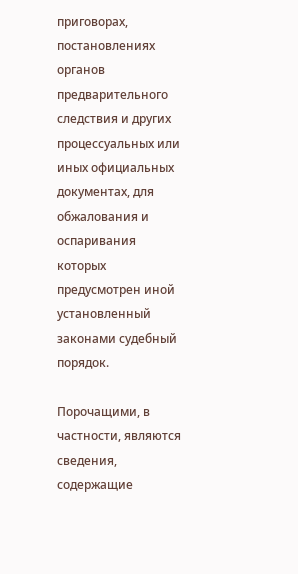приговорах, постановлениях органов предварительного следствия и других процессуальных или иных официальных документах, для обжалования и оспаривания которых предусмотрен иной установленный законами судебный порядок.

Порочащими, в частности, являются сведения, содержащие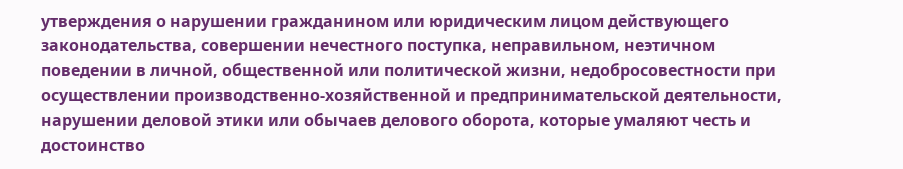утверждения о нарушении гражданином или юридическим лицом действующего законодательства, совершении нечестного поступка, неправильном, неэтичном поведении в личной, общественной или политической жизни, недобросовестности при осуществлении производственно-хозяйственной и предпринимательской деятельности, нарушении деловой этики или обычаев делового оборота, которые умаляют честь и достоинство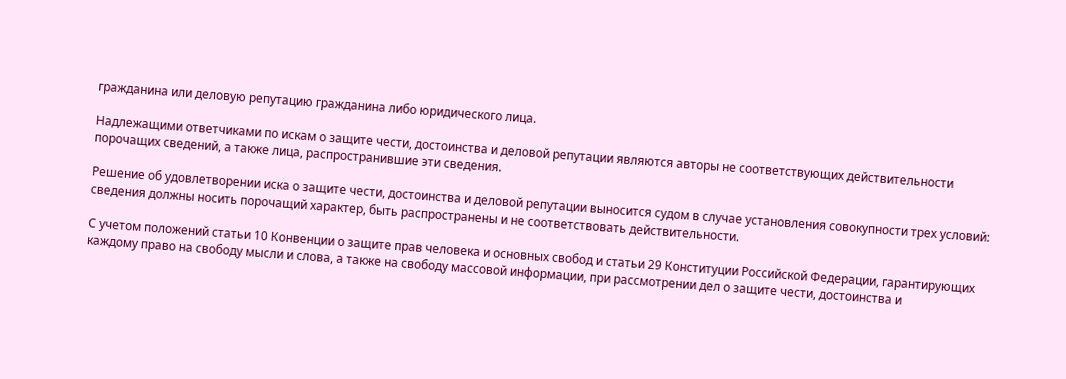гражданина или деловую репутацию гражданина либо юридического лица.

Надлежащими ответчиками по искам о защите чести, достоинства и деловой репутации являются авторы не соответствующих действительности порочащих сведений, а также лица, распространившие эти сведения.

Решение об удовлетворении иска о защите чести, достоинства и деловой репутации выносится судом в случае установления совокупности трех условий: сведения должны носить порочащий характер, быть распространены и не соответствовать действительности.

С учетом положений статьи 10 Конвенции о защите прав человека и основных свобод и статьи 29 Конституции Российской Федерации, гарантирующих каждому право на свободу мысли и слова, а также на свободу массовой информации, при рассмотрении дел о защите чести, достоинства и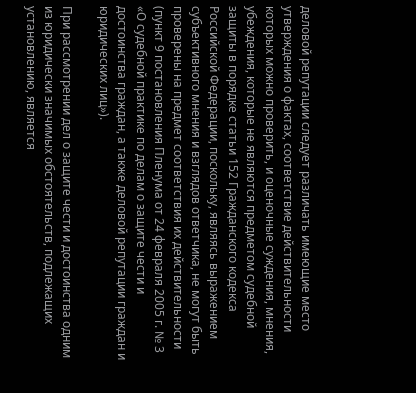деловой репутации следует различать имеющие место утверждения о фактах, соответствие действительности которых можно проверить, и оценочные суждения, мнения, убеждения, которые не являются предметом судебной защиты в порядке статьи 152 Гражданского кодекса Российской Федерации, поскольку, являясь выражением субъективного мнения и взглядов ответчика, не могут быть проверены на предмет соответствия их действительности (пункт 9 постановления Пленума от 24 февраля 2005 г. № 3 «О судебной практике по делам о защите чести и достоинства граждан, а также деловой репутации граждан и юридических лиц»).

При рассмотрении дел о защите чести и достоинства одним из юридически значимых обстоятельств, подлежащих установлению, является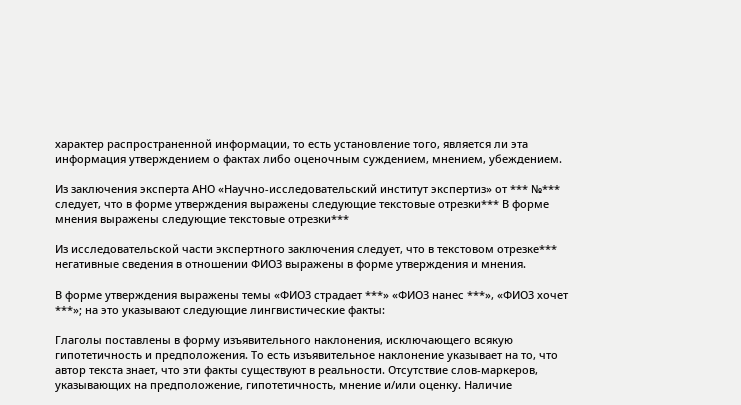характер распространенной информации, то есть установление того, является ли эта информация утверждением о фактах либо оценочным суждением, мнением, убеждением.

Из заключения эксперта АНО «Научно-исследовательский институт экспертиз» от *** №*** следует, что в форме утверждения выражены следующие текстовые отрезки*** В форме мнения выражены следующие текстовые отрезки***

Из исследовательской части экспертного заключения следует, что в текстовом отрезке*** негативные сведения в отношении ФИО3 выражены в форме утверждения и мнения.

В форме утверждения выражены темы «ФИО3 страдает ***» «ФИО3 нанес ***», «ФИО3 хочет ***»; на это указывают следующие лингвистические факты:

Глаголы поставлены в форму изъявительного наклонения, исключающего всякую гипотетичность и предположения. То есть изъявительное наклонение указывает на то, что автор текста знает, что эти факты существуют в реальности. Отсутствие слов-маркеров, указывающих на предположение, гипотетичность, мнение и/или оценку. Наличие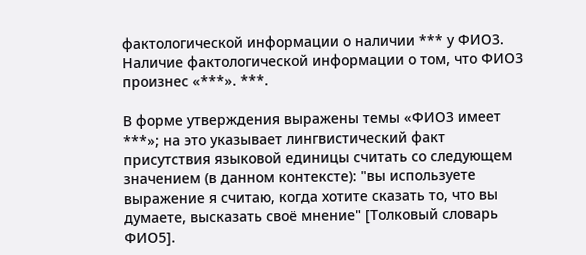фактологической информации о наличии *** у ФИО3. Наличие фактологической информации о том, что ФИО3 произнес «***». ***.

В форме утверждения выражены темы «ФИО3 имеет ***»; на это указывает лингвистический факт присутствия языковой единицы считать со следующем значением (в данном контексте): "вы используете выражение я считаю, когда хотите сказать то, что вы думаете, высказать своё мнение" [Толковый словарь ФИО5].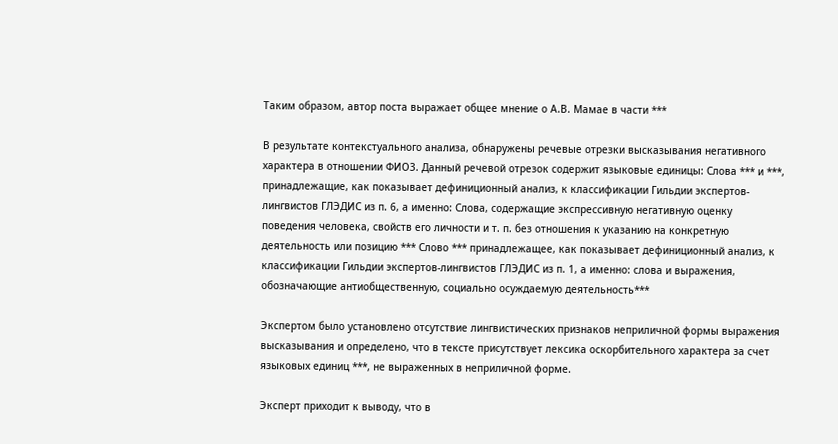Таким образом, автор поста выражает общее мнение о А.В. Мамае в части ***

В результате контекстуального анализа, обнаружены речевые отрезки высказывания негативного характера в отношении ФИО3. Данный речевой отрезок содержит языковые единицы: Слова *** и ***, принадлежащие, как показывает дефиниционный анализ, к классификации Гильдии экспертов-лингвистов ГЛЭДИС из п. 6, а именно: Слова, содержащие экспрессивную негативную оценку поведения человека, свойств его личности и т. п. без отношения к указанию на конкретную деятельность или позицию *** Слово *** принадлежащее, как показывает дефиниционный анализ, к классификации Гильдии экспертов-лингвистов ГЛЭДИС из п. 1, а именно: слова и выражения, обозначающие антиобщественную, социально осуждаемую деятельность***

Экспертом было установлено отсутствие лингвистических признаков неприличной формы выражения высказывания и определено, что в тексте присутствует лексика оскорбительного характера за счет языковых единиц ***, не выраженных в неприличной форме.

Эксперт приходит к выводу, что в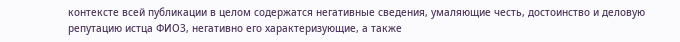контексте всей публикации в целом содержатся негативные сведения, умаляющие честь, достоинство и деловую репутацию истца ФИО3, негативно его характеризующие, а также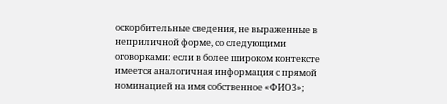оскорбительные сведения, не выраженные в неприличной форме, со следующими оговорками: если в более широком контексте имеется аналогичная информация с прямой номинацией на имя собственное «ФИО3»;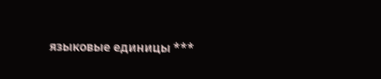языковые единицы ***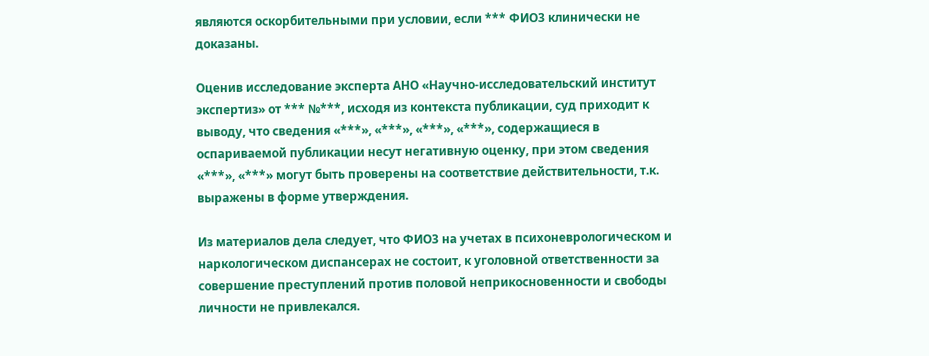являются оскорбительными при условии, если *** ФИО3 клинически не доказаны.

Оценив исследование эксперта АНО «Научно-исследовательский институт экспертиз» от *** №***, исходя из контекста публикации, суд приходит к выводу, что сведения «***», «***», «***», «***», содержащиеся в оспариваемой публикации несут негативную оценку, при этом сведения «***», «***» могут быть проверены на соответствие действительности, т.к. выражены в форме утверждения.

Из материалов дела следует, что ФИО3 на учетах в психоневрологическом и наркологическом диспансерах не состоит, к уголовной ответственности за совершение преступлений против половой неприкосновенности и свободы личности не привлекался.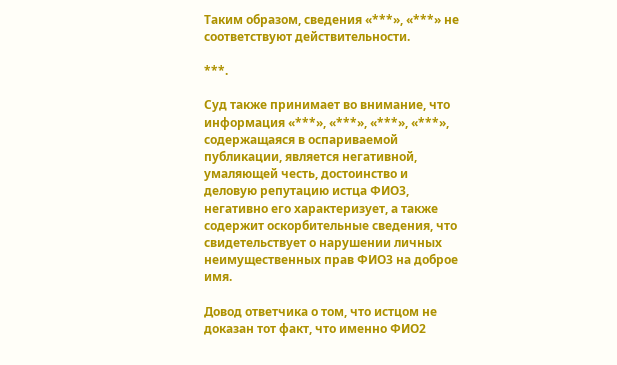Таким образом, сведения «***», «***» не соответствуют действительности.

***.

Суд также принимает во внимание, что информация «***», «***», «***», «***», содержащаяся в оспариваемой публикации, является негативной, умаляющей честь, достоинство и деловую репутацию истца ФИО3, негативно его характеризует, а также содержит оскорбительные сведения, что свидетельствует о нарушении личных неимущественных прав ФИО3 на доброе имя.

Довод ответчика о том, что истцом не доказан тот факт, что именно ФИО2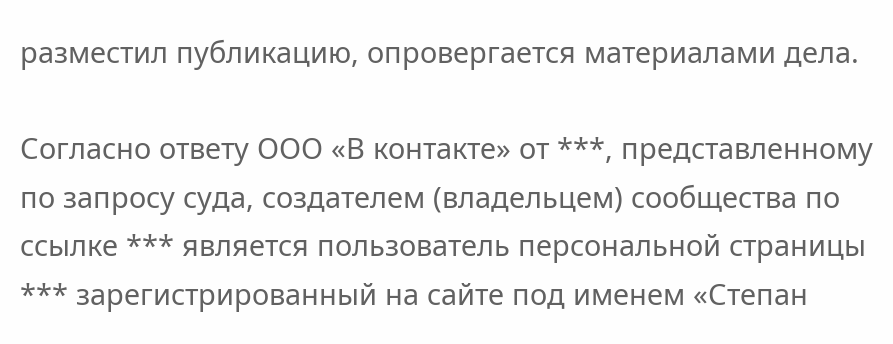разместил публикацию, опровергается материалами дела.

Согласно ответу ООО «В контакте» от ***, представленному по запросу суда, создателем (владельцем) сообщества по ссылке *** является пользователь персональной страницы *** зарегистрированный на сайте под именем «Степан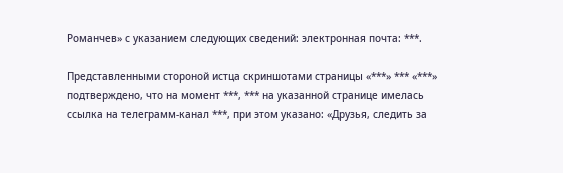Романчев» с указанием следующих сведений: электронная почта: ***.

Представленными стороной истца скриншотами страницы «***» *** «***» подтверждено, что на момент ***, *** на указанной странице имелась ссылка на телеграмм-канал ***, при этом указано: «Друзья, следить за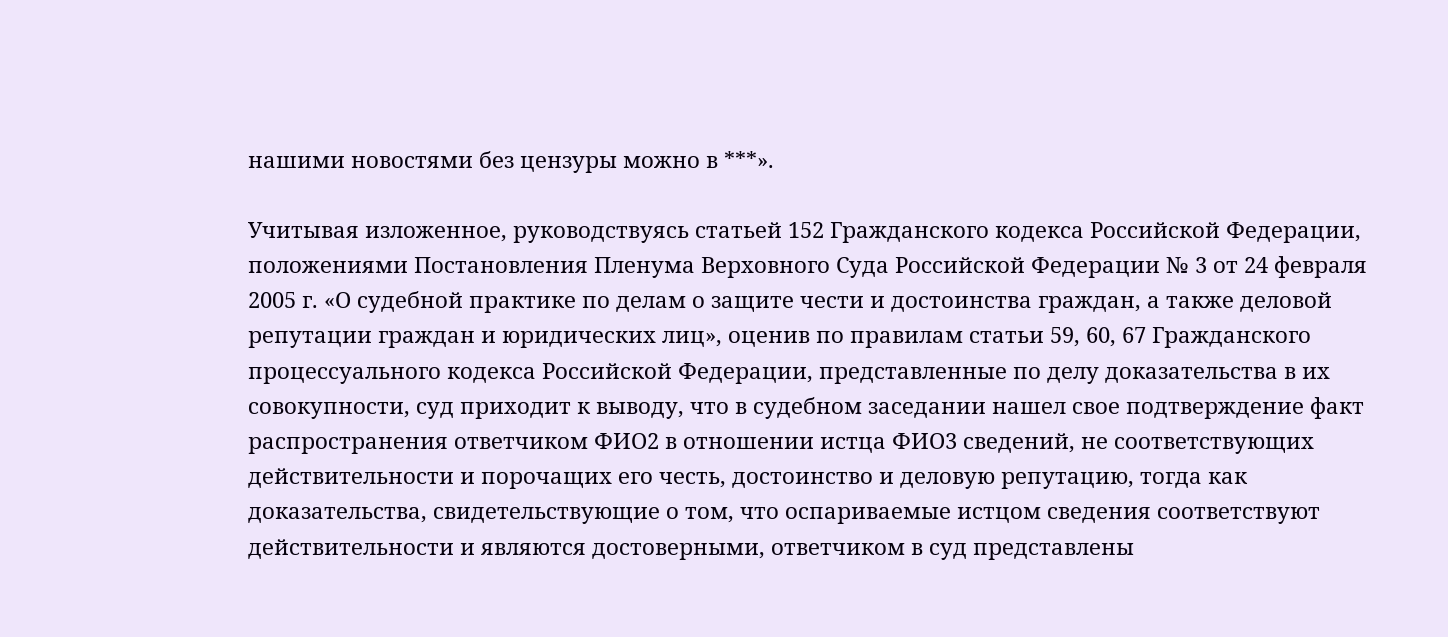нашими новостями без цензуры можно в ***».

Учитывая изложенное, руководствуясь статьей 152 Гражданского кодекса Российской Федерации, положениями Постановления Пленума Верховного Суда Российской Федерации № 3 от 24 февраля 2005 г. «О судебной практике по делам о защите чести и достоинства граждан, а также деловой репутации граждан и юридических лиц», оценив по правилам статьи 59, 60, 67 Гражданского процессуального кодекса Российской Федерации, представленные по делу доказательства в их совокупности, суд приходит к выводу, что в судебном заседании нашел свое подтверждение факт распространения ответчиком ФИО2 в отношении истца ФИО3 сведений, не соответствующих действительности и порочащих его честь, достоинство и деловую репутацию, тогда как доказательства, свидетельствующие о том, что оспариваемые истцом сведения соответствуют действительности и являются достоверными, ответчиком в суд представлены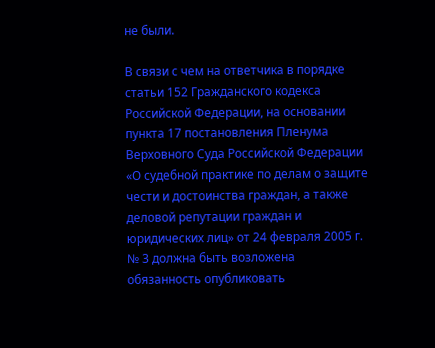не были.

В связи с чем на ответчика в порядке статьи 152 Гражданского кодекса Российской Федерации, на основании пункта 17 постановления Пленума Верховного Суда Российской Федерации «О судебной практике по делам о защите чести и достоинства граждан, а также деловой репутации граждан и юридических лиц» от 24 февраля 2005 г. № 3 должна быть возложена обязанность опубликовать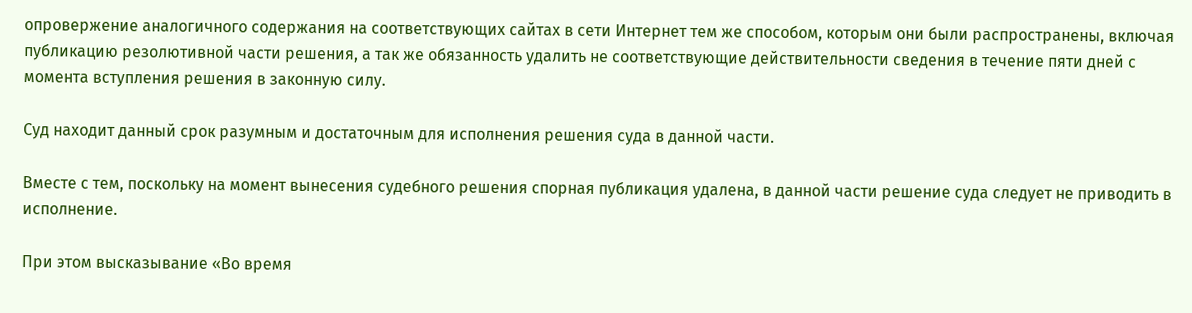опровержение аналогичного содержания на соответствующих сайтах в сети Интернет тем же способом, которым они были распространены, включая публикацию резолютивной части решения, а так же обязанность удалить не соответствующие действительности сведения в течение пяти дней с момента вступления решения в законную силу.

Суд находит данный срок разумным и достаточным для исполнения решения суда в данной части.

Вместе с тем, поскольку на момент вынесения судебного решения спорная публикация удалена, в данной части решение суда следует не приводить в исполнение.

При этом высказывание «Во время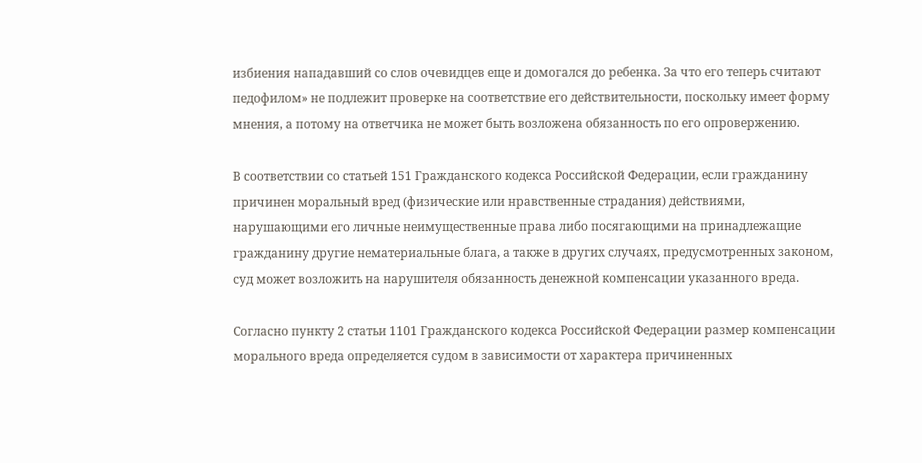избиения нападавший со слов очевидцев еще и домогался до ребенка. За что его теперь считают педофилом» не подлежит проверке на соответствие его действительности, поскольку имеет форму мнения, а потому на ответчика не может быть возложена обязанность по его опровержению.

В соответствии со статьей 151 Гражданского кодекса Российской Федерации, если гражданину причинен моральный вред (физические или нравственные страдания) действиями, нарушающими его личные неимущественные права либо посягающими на принадлежащие гражданину другие нематериальные блага, а также в других случаях, предусмотренных законом, суд может возложить на нарушителя обязанность денежной компенсации указанного вреда.

Согласно пункту 2 статьи 1101 Гражданского кодекса Российской Федерации размер компенсации морального вреда определяется судом в зависимости от характера причиненных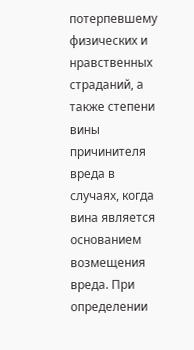потерпевшему физических и нравственных страданий, а также степени вины причинителя вреда в случаях, когда вина является основанием возмещения вреда. При определении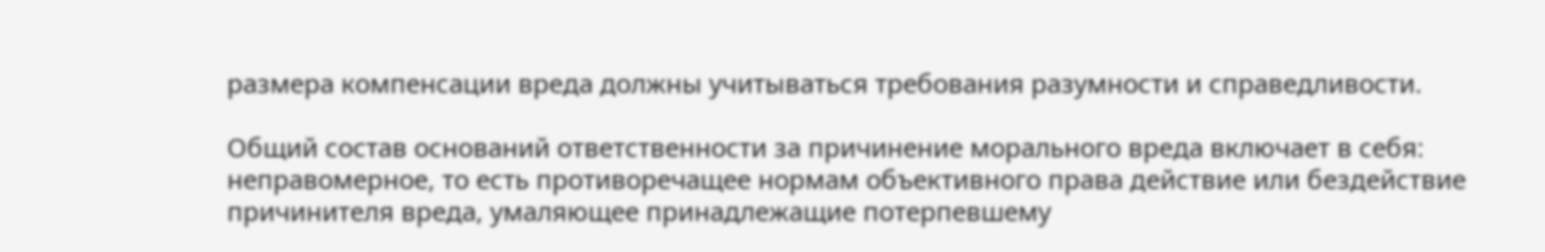размера компенсации вреда должны учитываться требования разумности и справедливости.

Общий состав оснований ответственности за причинение морального вреда включает в себя: неправомерное, то есть противоречащее нормам объективного права действие или бездействие причинителя вреда, умаляющее принадлежащие потерпевшему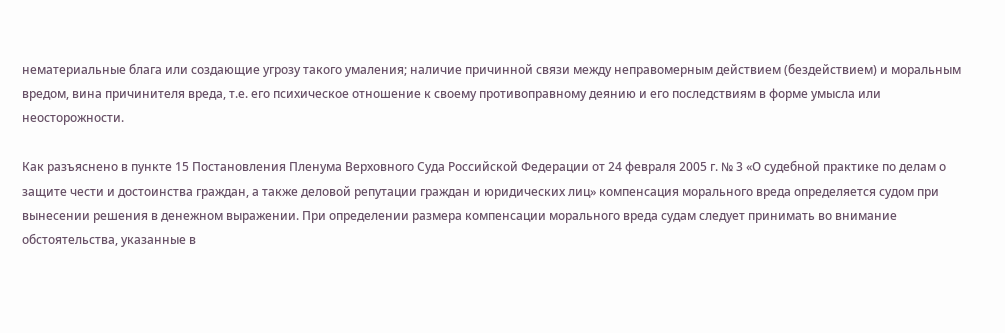нематериальные блага или создающие угрозу такого умаления; наличие причинной связи между неправомерным действием (бездействием) и моральным вредом, вина причинителя вреда, т.е. его психическое отношение к своему противоправному деянию и его последствиям в форме умысла или неосторожности.

Как разъяснено в пункте 15 Постановления Пленума Верховного Суда Российской Федерации от 24 февраля 2005 г. № 3 «О судебной практике по делам о защите чести и достоинства граждан, а также деловой репутации граждан и юридических лиц» компенсация морального вреда определяется судом при вынесении решения в денежном выражении. При определении размера компенсации морального вреда судам следует принимать во внимание обстоятельства, указанные в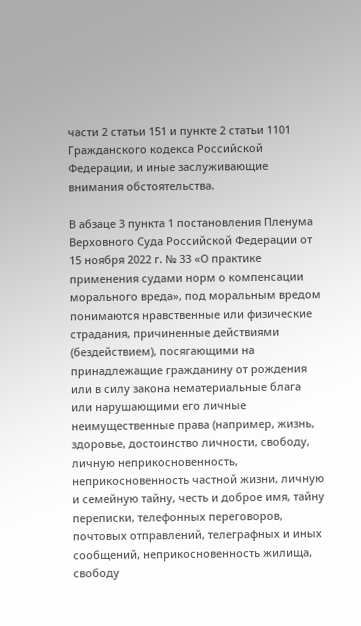части 2 статьи 151 и пункте 2 статьи 1101 Гражданского кодекса Российской Федерации, и иные заслуживающие внимания обстоятельства.

В абзаце 3 пункта 1 постановления Пленума Верховного Суда Российской Федерации от 15 ноября 2022 г. № 33 «О практике применения судами норм о компенсации морального вреда», под моральным вредом понимаются нравственные или физические страдания, причиненные действиями (бездействием), посягающими на принадлежащие гражданину от рождения или в силу закона нематериальные блага или нарушающими его личные неимущественные права (например, жизнь, здоровье, достоинство личности, свободу, личную неприкосновенность, неприкосновенность частной жизни, личную и семейную тайну, честь и доброе имя, тайну переписки, телефонных переговоров, почтовых отправлений, телеграфных и иных сообщений, неприкосновенность жилища, свободу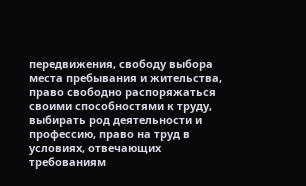передвижения, свободу выбора места пребывания и жительства, право свободно распоряжаться своими способностями к труду, выбирать род деятельности и профессию, право на труд в условиях, отвечающих требованиям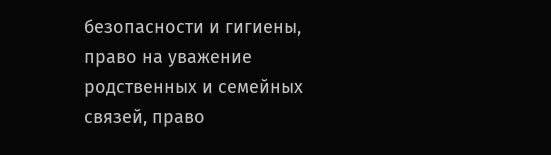безопасности и гигиены, право на уважение родственных и семейных связей, право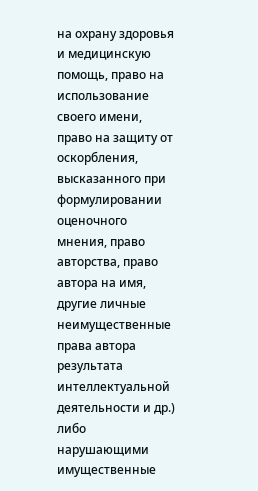на охрану здоровья и медицинскую помощь, право на использование своего имени, право на защиту от оскорбления, высказанного при формулировании оценочного мнения, право авторства, право автора на имя, другие личные неимущественные права автора результата интеллектуальной деятельности и др.) либо нарушающими имущественные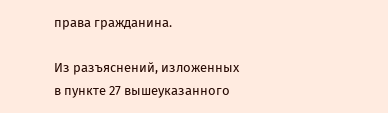права гражданина.

Из разъяснений, изложенных в пункте 27 вышеуказанного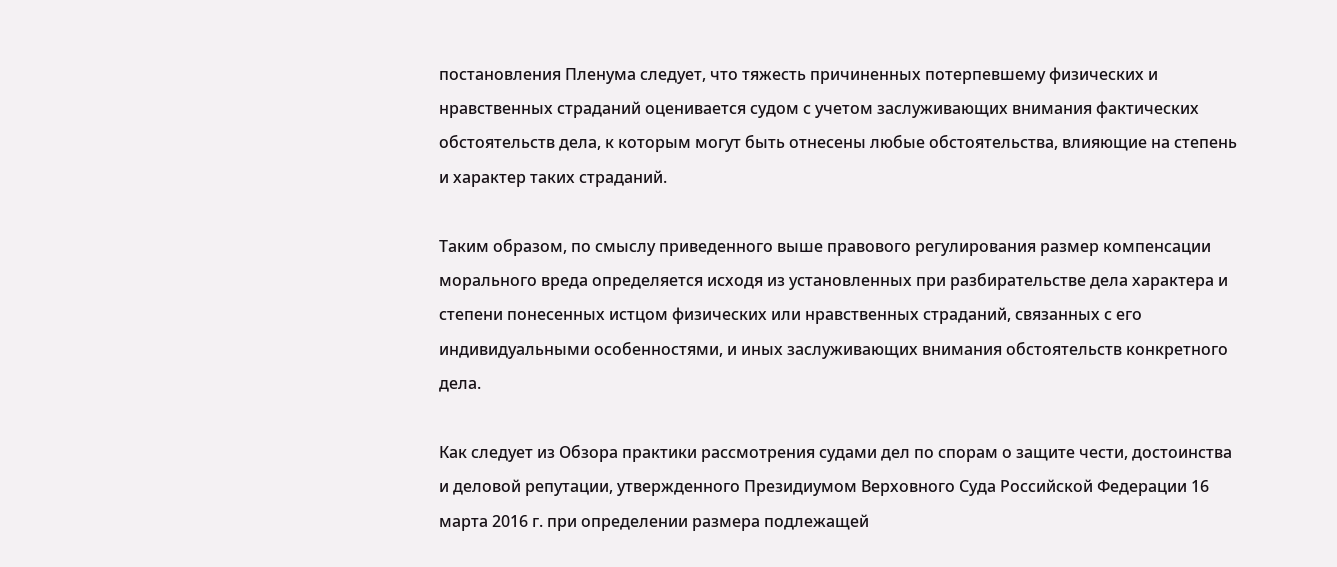постановления Пленума следует, что тяжесть причиненных потерпевшему физических и нравственных страданий оценивается судом с учетом заслуживающих внимания фактических обстоятельств дела, к которым могут быть отнесены любые обстоятельства, влияющие на степень и характер таких страданий.

Таким образом, по смыслу приведенного выше правового регулирования размер компенсации морального вреда определяется исходя из установленных при разбирательстве дела характера и степени понесенных истцом физических или нравственных страданий, связанных с его индивидуальными особенностями, и иных заслуживающих внимания обстоятельств конкретного дела.

Как следует из Обзора практики рассмотрения судами дел по спорам о защите чести, достоинства и деловой репутации, утвержденного Президиумом Верховного Суда Российской Федерации 16 марта 2016 г. при определении размера подлежащей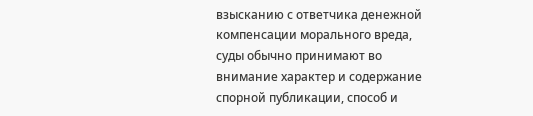взысканию с ответчика денежной компенсации морального вреда, суды обычно принимают во внимание характер и содержание спорной публикации, способ и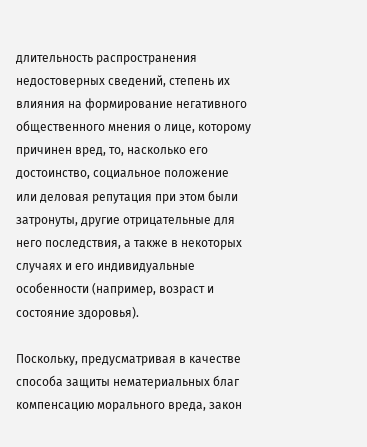длительность распространения недостоверных сведений, степень их влияния на формирование негативного общественного мнения о лице, которому причинен вред, то, насколько его достоинство, социальное положение или деловая репутация при этом были затронуты, другие отрицательные для него последствия, а также в некоторых случаях и его индивидуальные особенности (например, возраст и состояние здоровья).

Поскольку, предусматривая в качестве способа защиты нематериальных благ компенсацию морального вреда, закон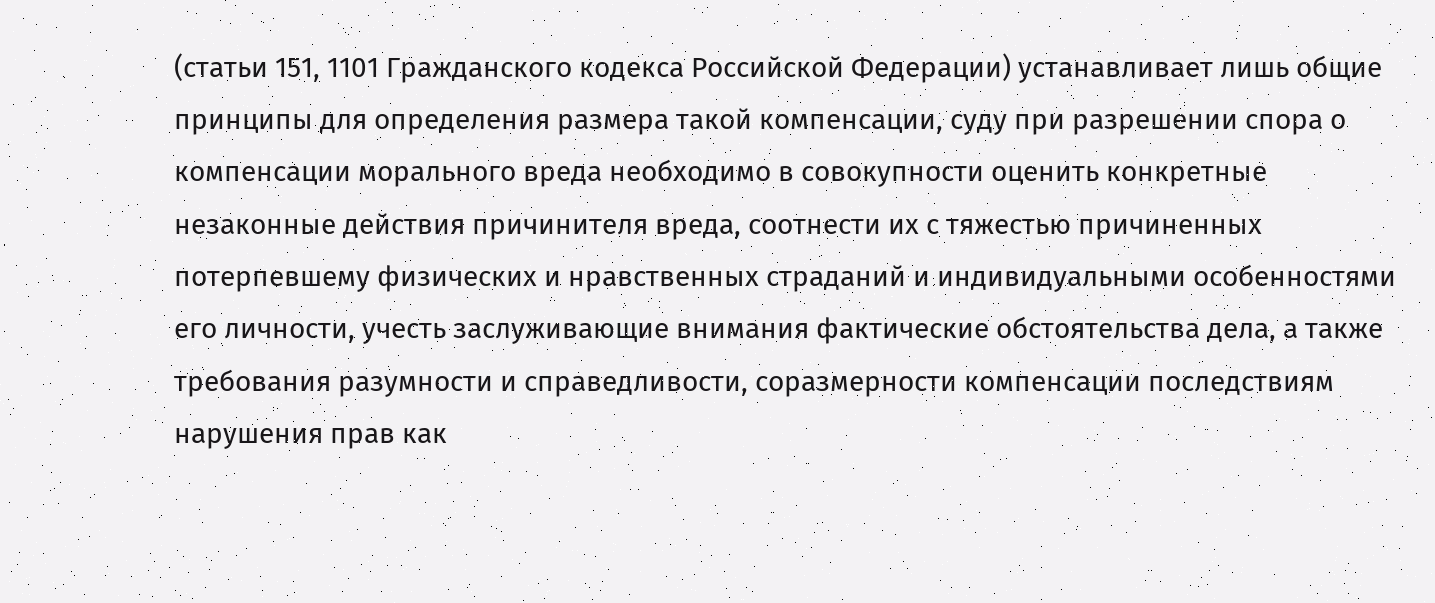(статьи 151, 1101 Гражданского кодекса Российской Федерации) устанавливает лишь общие принципы для определения размера такой компенсации, суду при разрешении спора о компенсации морального вреда необходимо в совокупности оценить конкретные незаконные действия причинителя вреда, соотнести их с тяжестью причиненных потерпевшему физических и нравственных страданий и индивидуальными особенностями его личности, учесть заслуживающие внимания фактические обстоятельства дела, а также требования разумности и справедливости, соразмерности компенсации последствиям нарушения прав как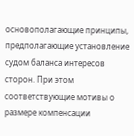основополагающие принципы, предполагающие установление судом баланса интересов сторон. При этом соответствующие мотивы о размере компенсации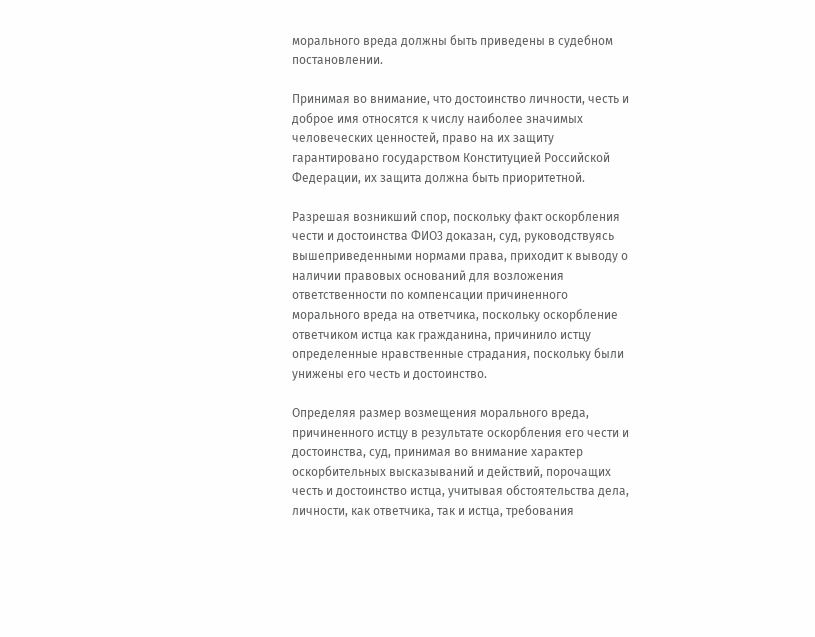морального вреда должны быть приведены в судебном постановлении.

Принимая во внимание, что достоинство личности, честь и доброе имя относятся к числу наиболее значимых человеческих ценностей, право на их защиту гарантировано государством Конституцией Российской Федерации, их защита должна быть приоритетной.

Разрешая возникший спор, поскольку факт оскорбления чести и достоинства ФИО3 доказан, суд, руководствуясь вышеприведенными нормами права, приходит к выводу о наличии правовых оснований для возложения ответственности по компенсации причиненного морального вреда на ответчика, поскольку оскорбление ответчиком истца как гражданина, причинило истцу определенные нравственные страдания, поскольку были унижены его честь и достоинство.

Определяя размер возмещения морального вреда, причиненного истцу в результате оскорбления его чести и достоинства, суд, принимая во внимание характер оскорбительных высказываний и действий, порочащих честь и достоинство истца, учитывая обстоятельства дела, личности, как ответчика, так и истца, требования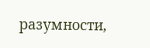разумности,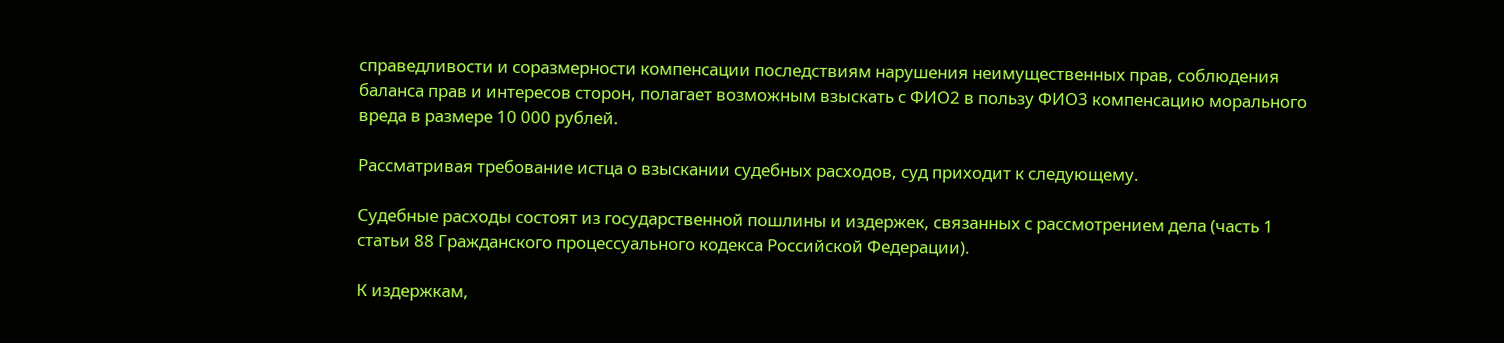справедливости и соразмерности компенсации последствиям нарушения неимущественных прав, соблюдения баланса прав и интересов сторон, полагает возможным взыскать с ФИО2 в пользу ФИО3 компенсацию морального вреда в размере 10 000 рублей.

Рассматривая требование истца о взыскании судебных расходов, суд приходит к следующему.

Судебные расходы состоят из государственной пошлины и издержек, связанных с рассмотрением дела (часть 1 статьи 88 Гражданского процессуального кодекса Российской Федерации).

К издержкам,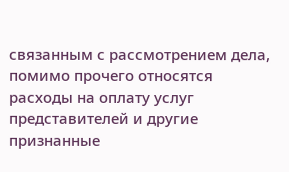связанным с рассмотрением дела, помимо прочего относятся расходы на оплату услуг представителей и другие признанные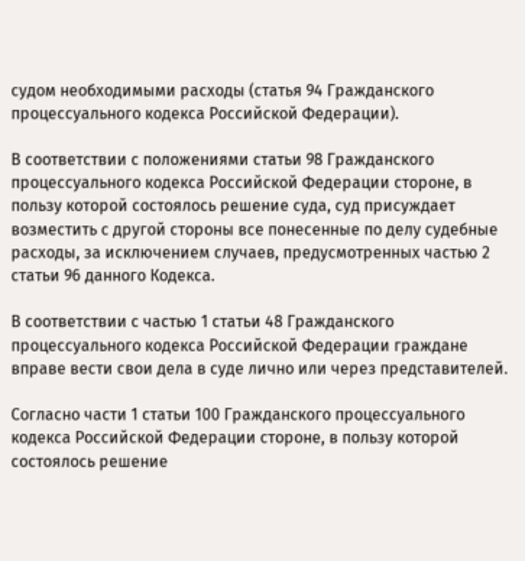судом необходимыми расходы (статья 94 Гражданского процессуального кодекса Российской Федерации).

В соответствии с положениями статьи 98 Гражданского процессуального кодекса Российской Федерации стороне, в пользу которой состоялось решение суда, суд присуждает возместить с другой стороны все понесенные по делу судебные расходы, за исключением случаев, предусмотренных частью 2 статьи 96 данного Кодекса.

В соответствии с частью 1 статьи 48 Гражданского процессуального кодекса Российской Федерации граждане вправе вести свои дела в суде лично или через представителей.

Согласно части 1 статьи 100 Гражданского процессуального кодекса Российской Федерации стороне, в пользу которой состоялось решение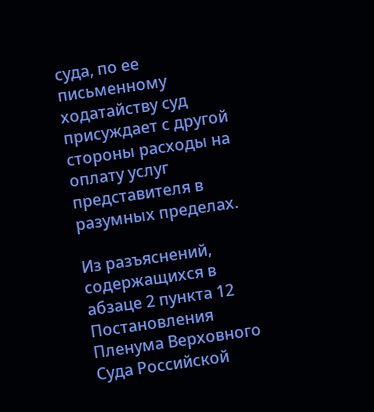суда, по ее письменному ходатайству суд присуждает с другой стороны расходы на оплату услуг представителя в разумных пределах.

Из разъяснений, содержащихся в абзаце 2 пункта 12 Постановления Пленума Верховного Суда Российской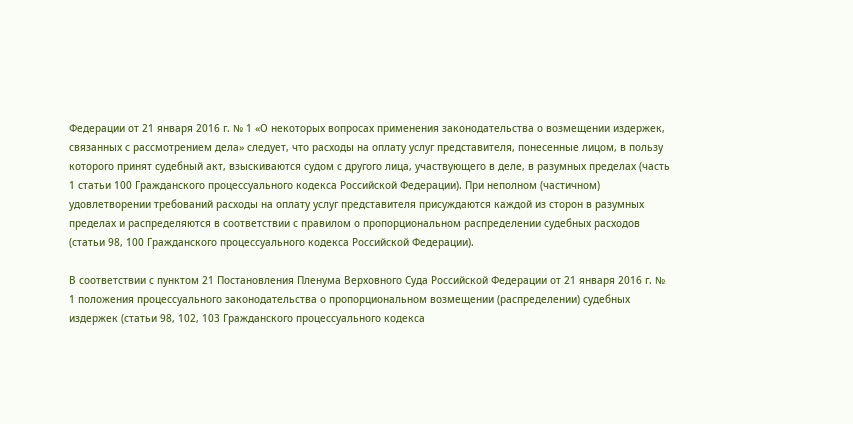Федерации от 21 января 2016 г. № 1 «О некоторых вопросах применения законодательства о возмещении издержек, связанных с рассмотрением дела» следует, что расходы на оплату услуг представителя, понесенные лицом, в пользу которого принят судебный акт, взыскиваются судом с другого лица, участвующего в деле, в разумных пределах (часть 1 статьи 100 Гражданского процессуального кодекса Российской Федерации). При неполном (частичном) удовлетворении требований расходы на оплату услуг представителя присуждаются каждой из сторон в разумных пределах и распределяются в соответствии с правилом о пропорциональном распределении судебных расходов (статьи 98, 100 Гражданского процессуального кодекса Российской Федерации).

В соответствии с пунктом 21 Постановления Пленума Верховного Суда Российской Федерации от 21 января 2016 г. № 1 положения процессуального законодательства о пропорциональном возмещении (распределении) судебных издержек (статьи 98, 102, 103 Гражданского процессуального кодекса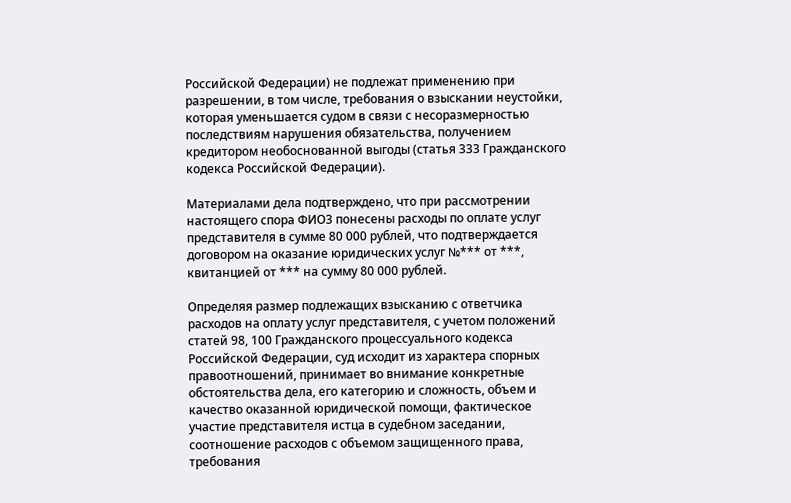Российской Федерации) не подлежат применению при разрешении, в том числе, требования о взыскании неустойки, которая уменьшается судом в связи с несоразмерностью последствиям нарушения обязательства, получением кредитором необоснованной выгоды (статья 333 Гражданского кодекса Российской Федерации).

Материалами дела подтверждено, что при рассмотрении настоящего спора ФИО3 понесены расходы по оплате услуг представителя в сумме 80 000 рублей, что подтверждается договором на оказание юридических услуг №*** от ***, квитанцией от *** на сумму 80 000 рублей.

Определяя размер подлежащих взысканию с ответчика расходов на оплату услуг представителя, с учетом положений статей 98, 100 Гражданского процессуального кодекса Российской Федерации, суд исходит из характера спорных правоотношений, принимает во внимание конкретные обстоятельства дела, его категорию и сложность, объем и качество оказанной юридической помощи, фактическое участие представителя истца в судебном заседании, соотношение расходов с объемом защищенного права, требования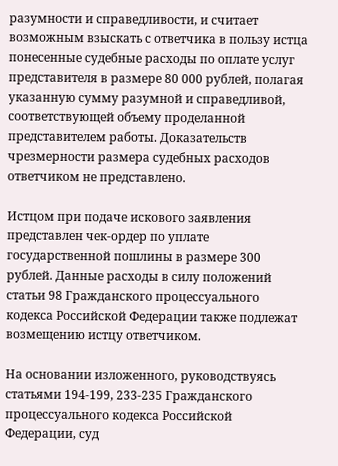разумности и справедливости, и считает возможным взыскать с ответчика в пользу истца понесенные судебные расходы по оплате услуг представителя в размере 80 000 рублей, полагая указанную сумму разумной и справедливой, соответствующей объему проделанной представителем работы. Доказательств чрезмерности размера судебных расходов ответчиком не представлено.

Истцом при подаче искового заявления представлен чек-ордер по уплате государственной пошлины в размере 300 рублей. Данные расходы в силу положений статьи 98 Гражданского процессуального кодекса Российской Федерации также подлежат возмещению истцу ответчиком.

На основании изложенного, руководствуясь статьями 194-199, 233-235 Гражданского процессуального кодекса Российской Федерации, суд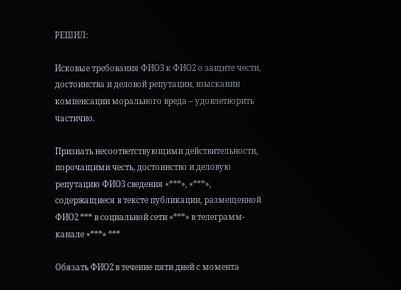РЕШИЛ:

Исковые требования ФИО3 к ФИО2 о защите чести, достоинства и деловой репутации, взыскании компенсации морального вреда – удовлетворить частично.

Признать несоответствующими действительности, порочащими честь, достоинство и деловую репутацию ФИО3 сведения «***», «***», содержащиеся в тексте публикации, размещенной ФИО2 *** в социальной сети «***» в телеграмм-канале «***» ***

Обязать ФИО2 в течение пяти дней с момента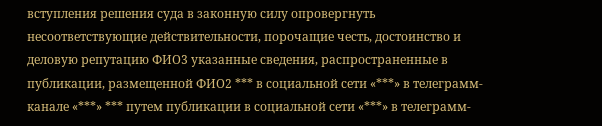вступления решения суда в законную силу опровергнуть несоответствующие действительности, порочащие честь, достоинство и деловую репутацию ФИО3 указанные сведения, распространенные в публикации, размещенной ФИО2 *** в социальной сети «***» в телеграмм-канале «***» *** путем публикации в социальной сети «***» в телеграмм-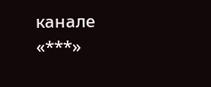канале «***»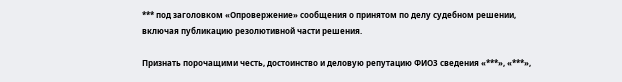*** под заголовком «Опровержение» сообщения о принятом по делу судебном решении, включая публикацию резолютивной части решения.

Признать порочащими честь, достоинство и деловую репутацию ФИО3 сведения «***», «***»,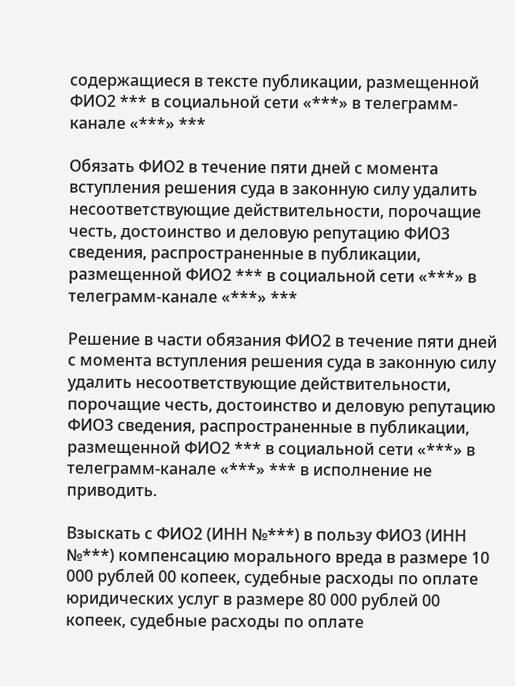содержащиеся в тексте публикации, размещенной ФИО2 *** в социальной сети «***» в телеграмм-канале «***» ***

Обязать ФИО2 в течение пяти дней с момента вступления решения суда в законную силу удалить несоответствующие действительности, порочащие честь, достоинство и деловую репутацию ФИО3 сведения, распространенные в публикации, размещенной ФИО2 *** в социальной сети «***» в телеграмм-канале «***» ***

Решение в части обязания ФИО2 в течение пяти дней с момента вступления решения суда в законную силу удалить несоответствующие действительности, порочащие честь, достоинство и деловую репутацию ФИО3 сведения, распространенные в публикации, размещенной ФИО2 *** в социальной сети «***» в телеграмм-канале «***» *** в исполнение не приводить.

Взыскать с ФИО2 (ИНН №***) в пользу ФИО3 (ИНН №***) компенсацию морального вреда в размере 10 000 рублей 00 копеек, судебные расходы по оплате юридических услуг в размере 80 000 рублей 00 копеек, судебные расходы по оплате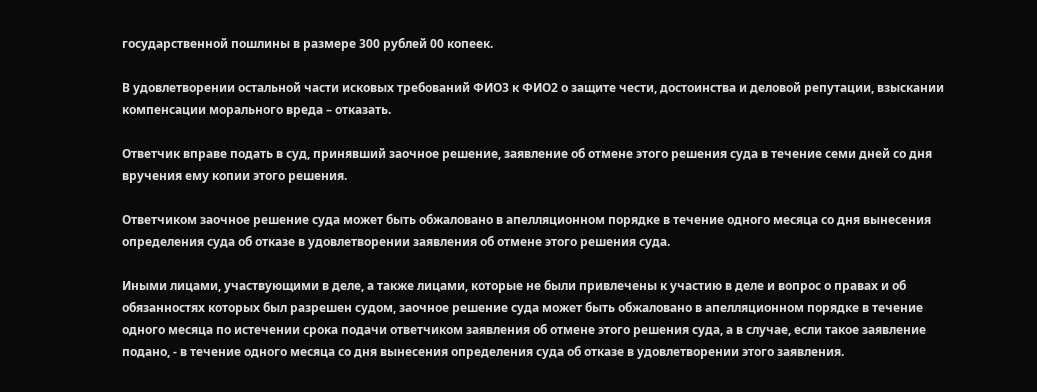государственной пошлины в размере 300 рублей 00 копеек.

В удовлетворении остальной части исковых требований ФИО3 к ФИО2 о защите чести, достоинства и деловой репутации, взыскании компенсации морального вреда – отказать.

Ответчик вправе подать в суд, принявший заочное решение, заявление об отмене этого решения суда в течение семи дней со дня вручения ему копии этого решения.

Ответчиком заочное решение суда может быть обжаловано в апелляционном порядке в течение одного месяца со дня вынесения определения суда об отказе в удовлетворении заявления об отмене этого решения суда.

Иными лицами, участвующими в деле, а также лицами, которые не были привлечены к участию в деле и вопрос о правах и об обязанностях которых был разрешен судом, заочное решение суда может быть обжаловано в апелляционном порядке в течение одного месяца по истечении срока подачи ответчиком заявления об отмене этого решения суда, а в случае, если такое заявление подано, - в течение одного месяца со дня вынесения определения суда об отказе в удовлетворении этого заявления.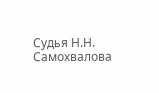Судья Н.Н. Самохвалова